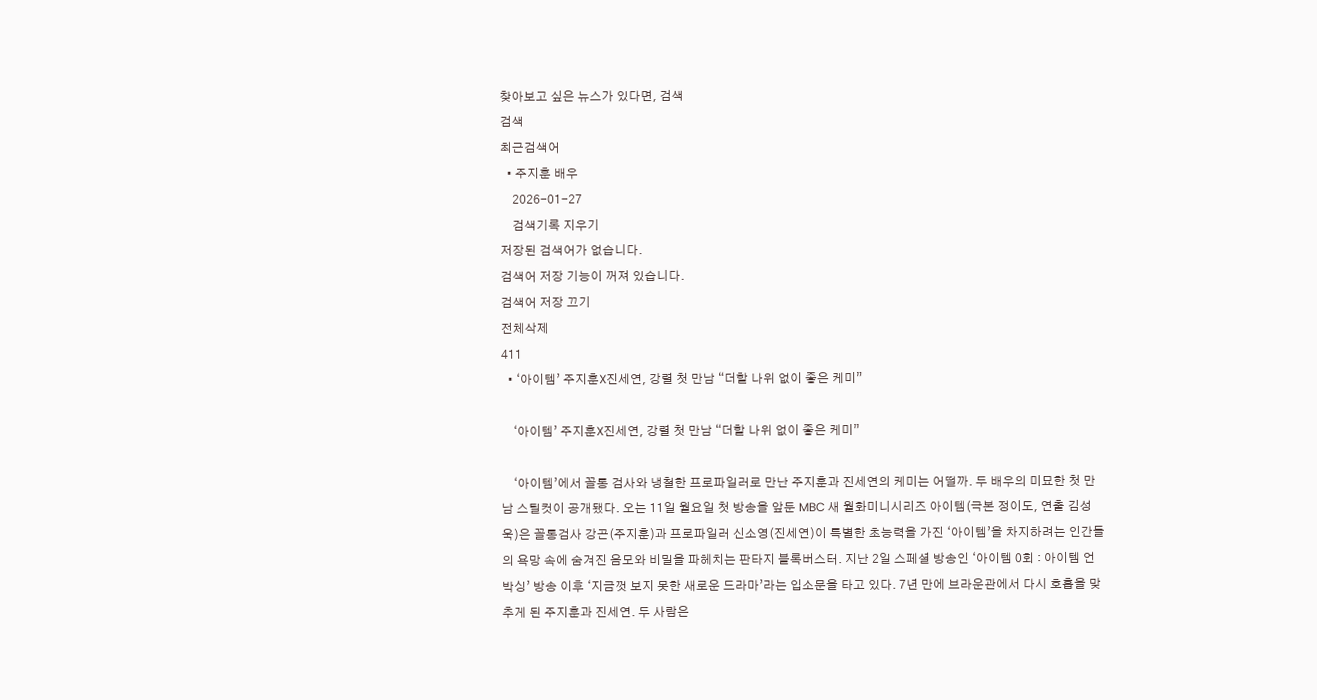찾아보고 싶은 뉴스가 있다면, 검색
검색
최근검색어
  • 주지훈 배우
    2026-01-27
    검색기록 지우기
저장된 검색어가 없습니다.
검색어 저장 기능이 꺼져 있습니다.
검색어 저장 끄기
전체삭제
411
  • ‘아이템’ 주지훈X진세연, 강렬 첫 만남 “더할 나위 없이 좋은 케미”

    ‘아이템’ 주지훈X진세연, 강렬 첫 만남 “더할 나위 없이 좋은 케미”

    ‘아이템’에서 꼴통 검사와 냉철한 프로파일러로 만난 주지훈과 진세연의 케미는 어떨까. 두 배우의 미묘한 첫 만남 스틸컷이 공개됐다. 오는 11일 월요일 첫 방송을 앞둔 MBC 새 월화미니시리즈 아이템(극본 정이도, 연출 김성욱)은 꼴통검사 강곤(주지훈)과 프로파일러 신소영(진세연)이 특별한 초능력을 가진 ‘아이템’을 차지하려는 인간들의 욕망 속에 숨겨진 음모와 비밀을 파헤치는 판타지 블록버스터. 지난 2일 스페셜 방송인 ‘아이템 0회 : 아이템 언박싱’ 방송 이후 ‘지금껏 보지 못한 새로운 드라마’라는 입소문을 타고 있다. 7년 만에 브라운관에서 다시 호흡을 맞추게 된 주지훈과 진세연. 두 사람은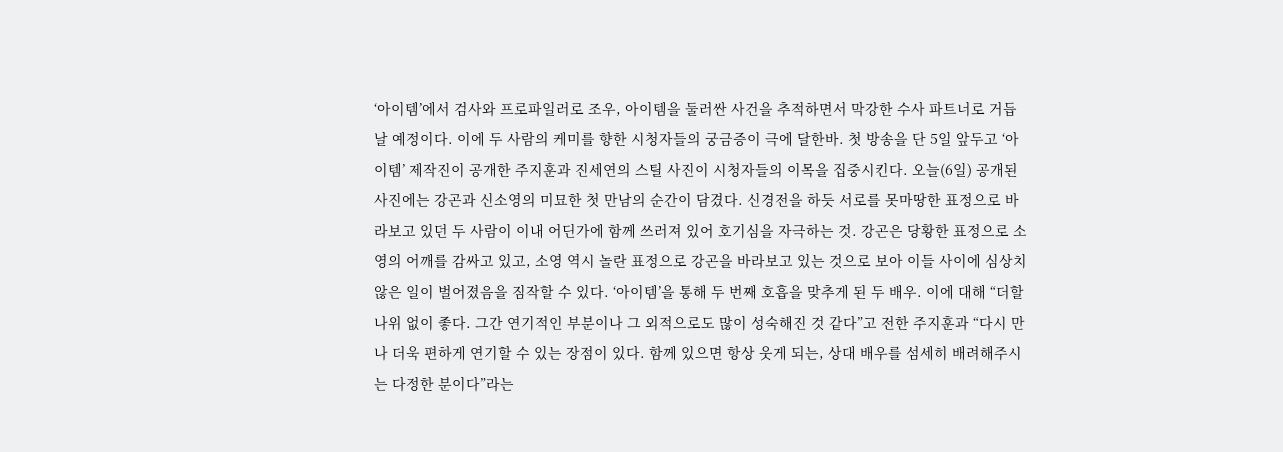‘아이템’에서 검사와 프로파일러로 조우, 아이템을 둘러싼 사건을 추적하면서 막강한 수사 파트너로 거듭날 예정이다. 이에 두 사람의 케미를 향한 시청자들의 궁금증이 극에 달한바. 첫 방송을 단 5일 앞두고 ‘아이템’ 제작진이 공개한 주지훈과 진세연의 스틸 사진이 시청자들의 이목을 집중시킨다. 오늘(6일) 공개된 사진에는 강곤과 신소영의 미묘한 첫 만남의 순간이 담겼다. 신경전을 하듯 서로를 못마땅한 표정으로 바라보고 있던 두 사람이 이내 어딘가에 함께 쓰러져 있어 호기심을 자극하는 것. 강곤은 당황한 표정으로 소영의 어깨를 감싸고 있고, 소영 역시 놀란 표정으로 강곤을 바라보고 있는 것으로 보아 이들 사이에 심상치 않은 일이 벌어졌음을 짐작할 수 있다. ‘아이템’을 통해 두 번째 호흡을 맞추게 된 두 배우. 이에 대해 “더할 나위 없이 좋다. 그간 연기적인 부분이나 그 외적으로도 많이 성숙해진 것 같다”고 전한 주지훈과 “다시 만나 더욱 편하게 연기할 수 있는 장점이 있다. 함께 있으면 항상 웃게 되는, 상대 배우를 섬세히 배려해주시는 다정한 분이다”라는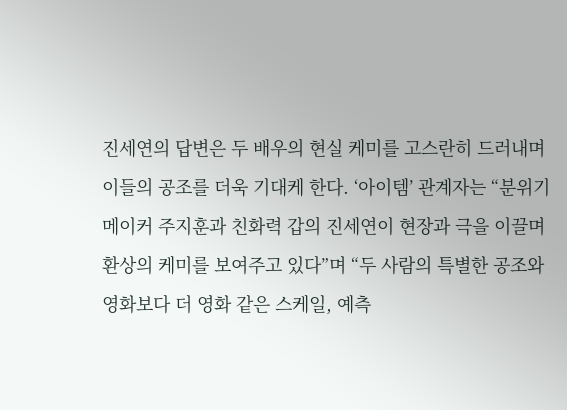진세연의 답변은 두 배우의 현실 케미를 고스란히 드러내며 이들의 공조를 더욱 기대케 한다. ‘아이템’ 관계자는 “분위기메이커 주지훈과 친화력 갑의 진세연이 현장과 극을 이끌며 환상의 케미를 보여주고 있다”며 “두 사람의 특별한 공조와 영화보다 더 영화 같은 스케일, 예측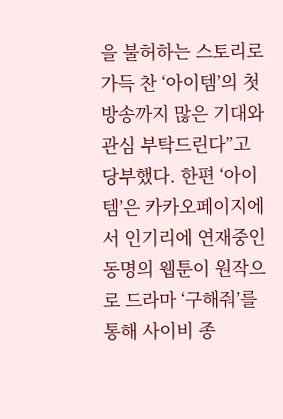을 불허하는 스토리로 가득 찬 ‘아이템’의 첫 방송까지 많은 기대와 관심 부탁드린다”고 당부했다. 한편 ‘아이템’은 카카오페이지에서 인기리에 연재중인 동명의 웹툰이 원작으로 드라마 ‘구해줘’를 통해 사이비 종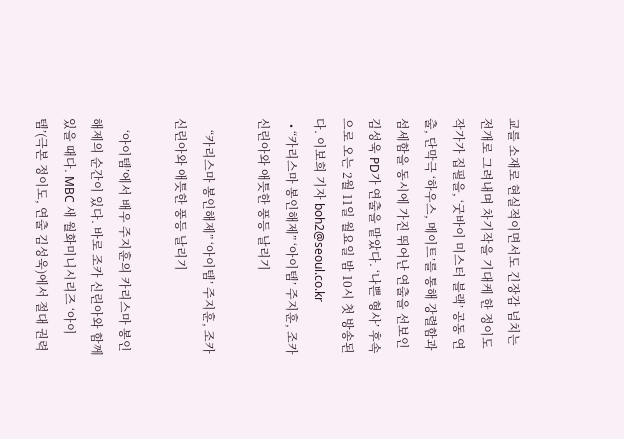교를 소재로 현실적이면서도 긴장감 넘치는 전개로 그려내며 차기작을 기대케 한 정이도 작가가 집필을, ‘굿바이 미스터 블랙’ 공동 연출, 단막극 ‘하우스, 메이트’를 통해 강렬함과 섬세함을 동시에 가진 뛰어난 연출을 선보인 김성욱 PD가 연출을 맡았다. ‘나쁜 형사’ 후속으로 오는 2월 11일 월요일 밤 10시 첫 방송된다. 이보희 기자 boh2@seoul.co.kr
  • “카리스마 봉인해제” ‘아이템’ 주지훈, 조카 신린아와 애틋한 풍등 날리기

    “카리스마 봉인해제” ‘아이템’ 주지훈, 조카 신린아와 애틋한 풍등 날리기

    ‘아이템’에서 배우 주지훈의 카리스마 봉인해제의 순간이 있다. 바로 조카 신린아와 함께 있을 때다. MBC 새 월화미니시리즈 ‘아이템’(극본 정이도, 연출 김성욱)에서 절대 권력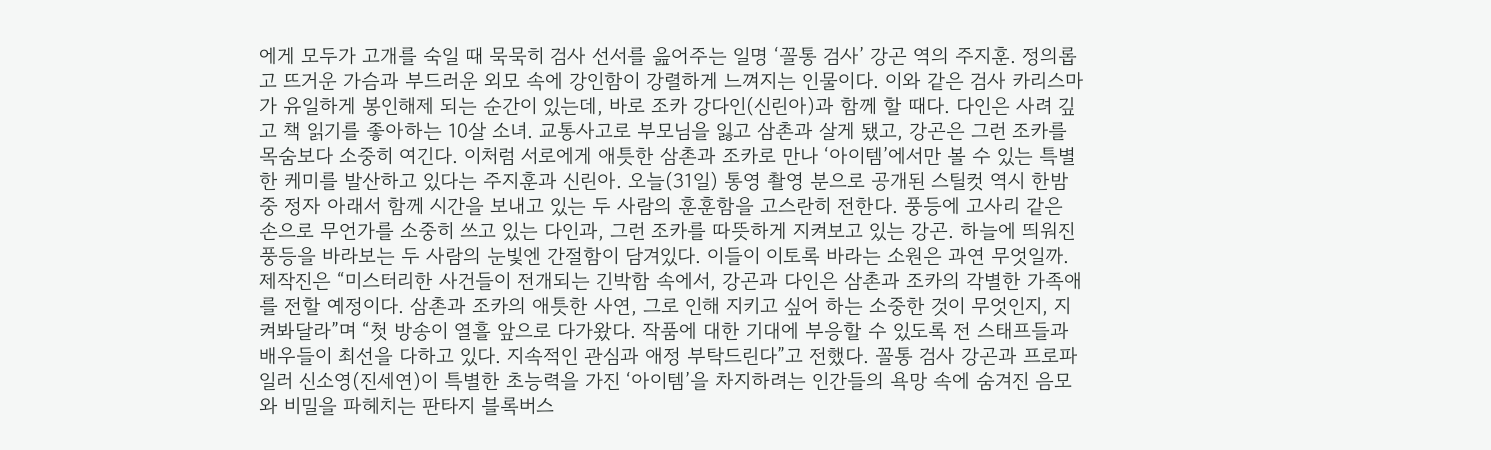에게 모두가 고개를 숙일 때 묵묵히 검사 선서를 읊어주는 일명 ‘꼴통 검사’ 강곤 역의 주지훈. 정의롭고 뜨거운 가슴과 부드러운 외모 속에 강인함이 강렬하게 느껴지는 인물이다. 이와 같은 검사 카리스마가 유일하게 봉인해제 되는 순간이 있는데, 바로 조카 강다인(신린아)과 함께 할 때다. 다인은 사려 깊고 책 읽기를 좋아하는 10살 소녀. 교통사고로 부모님을 잃고 삼촌과 살게 됐고, 강곤은 그런 조카를 목숨보다 소중히 여긴다. 이처럼 서로에게 애틋한 삼촌과 조카로 만나 ‘아이템’에서만 볼 수 있는 특별한 케미를 발산하고 있다는 주지훈과 신린아. 오늘(31일) 통영 촬영 분으로 공개된 스틸컷 역시 한밤중 정자 아래서 함께 시간을 보내고 있는 두 사람의 훈훈함을 고스란히 전한다. 풍등에 고사리 같은 손으로 무언가를 소중히 쓰고 있는 다인과, 그런 조카를 따뜻하게 지켜보고 있는 강곤. 하늘에 띄워진 풍등을 바라보는 두 사람의 눈빛엔 간절함이 담겨있다. 이들이 이토록 바라는 소원은 과연 무엇일까. 제작진은 “미스터리한 사건들이 전개되는 긴박함 속에서, 강곤과 다인은 삼촌과 조카의 각별한 가족애를 전할 예정이다. 삼촌과 조카의 애틋한 사연, 그로 인해 지키고 싶어 하는 소중한 것이 무엇인지, 지켜봐달라”며 “첫 방송이 열흘 앞으로 다가왔다. 작품에 대한 기대에 부응할 수 있도록 전 스태프들과 배우들이 최선을 다하고 있다. 지속적인 관심과 애정 부탁드린다”고 전했다. 꼴통 검사 강곤과 프로파일러 신소영(진세연)이 특별한 초능력을 가진 ‘아이템’을 차지하려는 인간들의 욕망 속에 숨겨진 음모와 비밀을 파헤치는 판타지 블록버스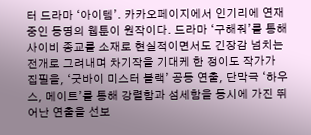터 드라마 ‘아이템’. 카카오페이지에서 인기리에 연재 중인 동명의 웹툰이 원작이다. 드라마 ‘구해줘’를 통해 사이비 종교를 소재로 현실적이면서도 긴장감 넘치는 전개로 그려내며 차기작을 기대케 한 정이도 작가가 집필을, ‘굿바이 미스터 블랙’ 공동 연출, 단막극 ‘하우스, 메이트’를 통해 강렬함과 섬세함을 동시에 가진 뛰어난 연출을 선보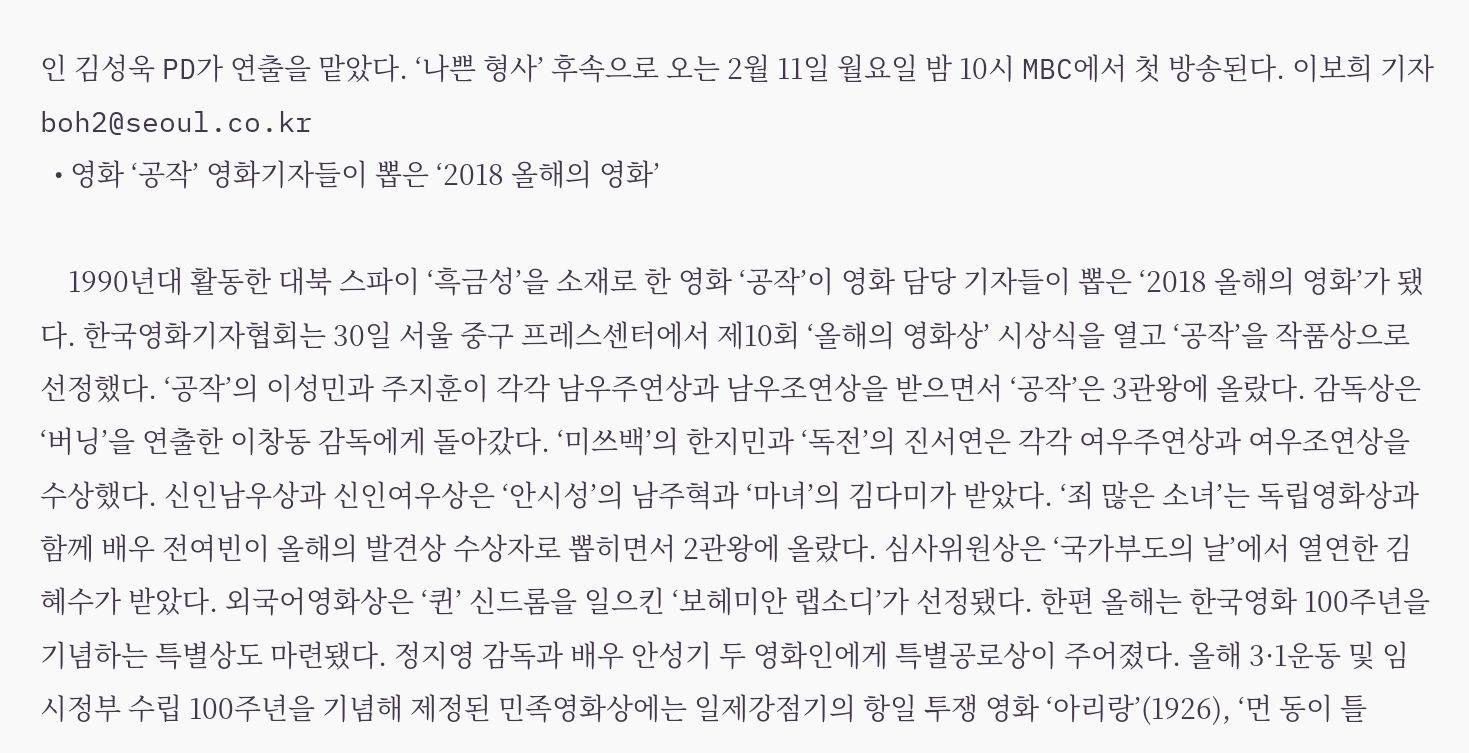인 김성욱 PD가 연출을 맡았다. ‘나쁜 형사’ 후속으로 오는 2월 11일 월요일 밤 10시 MBC에서 첫 방송된다. 이보희 기자 boh2@seoul.co.kr
  • 영화 ‘공작’ 영화기자들이 뽑은 ‘2018 올해의 영화’

    1990년대 활동한 대북 스파이 ‘흑금성’을 소재로 한 영화 ‘공작’이 영화 담당 기자들이 뽑은 ‘2018 올해의 영화’가 됐다. 한국영화기자협회는 30일 서울 중구 프레스센터에서 제10회 ‘올해의 영화상’ 시상식을 열고 ‘공작’을 작품상으로 선정했다. ‘공작’의 이성민과 주지훈이 각각 남우주연상과 남우조연상을 받으면서 ‘공작’은 3관왕에 올랐다. 감독상은 ‘버닝’을 연출한 이창동 감독에게 돌아갔다. ‘미쓰백’의 한지민과 ‘독전’의 진서연은 각각 여우주연상과 여우조연상을 수상했다. 신인남우상과 신인여우상은 ‘안시성’의 남주혁과 ‘마녀’의 김다미가 받았다. ‘죄 많은 소녀’는 독립영화상과 함께 배우 전여빈이 올해의 발견상 수상자로 뽑히면서 2관왕에 올랐다. 심사위원상은 ‘국가부도의 날’에서 열연한 김혜수가 받았다. 외국어영화상은 ‘퀸’ 신드롬을 일으킨 ‘보헤미안 랩소디’가 선정됐다. 한편 올해는 한국영화 100주년을 기념하는 특별상도 마련됐다. 정지영 감독과 배우 안성기 두 영화인에게 특별공로상이 주어졌다. 올해 3·1운동 및 임시정부 수립 100주년을 기념해 제정된 민족영화상에는 일제강점기의 항일 투쟁 영화 ‘아리랑’(1926), ‘먼 동이 틀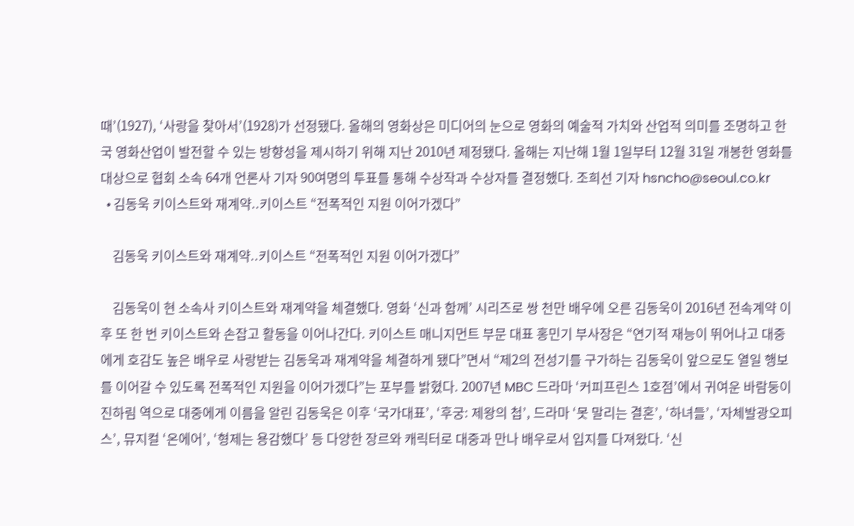때’(1927), ‘사랑을 찾아서’(1928)가 선정됐다. 올해의 영화상은 미디어의 눈으로 영화의 예술적 가치와 산업적 의미를 조명하고 한국 영화산업이 발전할 수 있는 방향성을 제시하기 위해 지난 2010년 제정됐다. 올해는 지난해 1월 1일부터 12월 31일 개봉한 영화를 대상으로 협회 소속 64개 언론사 기자 90여명의 투표를 통해 수상작과 수상자를 결정했다. 조희선 기자 hsncho@seoul.co.kr
  • 김동욱 키이스트와 재계약..키이스트 “전폭적인 지원 이어가겠다”

    김동욱 키이스트와 재계약..키이스트 “전폭적인 지원 이어가겠다”

    김동욱이 현 소속사 키이스트와 재계약을 체결했다. 영화 ‘신과 함께’ 시리즈로 쌍 천만 배우에 오른 김동욱이 2016년 전속계약 이후 또 한 번 키이스트와 손잡고 활동을 이어나간다. 키이스트 매니지먼트 부문 대표 홍민기 부사장은 “연기적 재능이 뛰어나고 대중에게 호감도 높은 배우로 사랑받는 김동욱과 재계약을 체결하게 됐다”면서 “제2의 전성기를 구가하는 김동욱이 앞으로도 열일 행보를 이어갈 수 있도록 전폭적인 지원을 이어가겠다”는 포부를 밝혔다. 2007년 MBC 드라마 ‘커피프린스 1호점’에서 귀여운 바람둥이 진하림 역으로 대중에게 이름을 알린 김동욱은 이후 ‘국가대표’, ‘후궁: 제왕의 첩’, 드라마 ‘못 말리는 결혼’, ‘하녀들’, ‘자체발광오피스’, 뮤지컬 ‘온에어’, ‘형제는 용감했다’ 등 다양한 장르와 캐릭터로 대중과 만나 배우로서 입지를 다져왔다. ‘신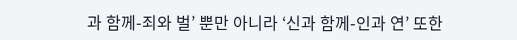과 함께-죄와 벌’ 뿐만 아니라 ‘신과 함께-인과 연’ 또한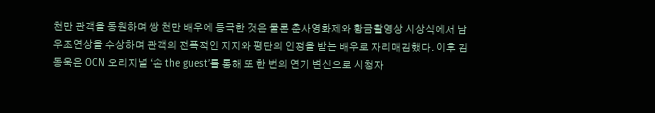천만 관객을 동원하며 쌍 천만 배우에 등극한 것은 물론 춘사영화제와 황금촬영상 시상식에서 남우조연상을 수상하며 관객의 전폭적인 지지와 평단의 인정을 받는 배우로 자리매김했다. 이후 김동욱은 OCN 오리지널 ‘손 the guest’를 통해 또 한 번의 연기 변신으로 시청자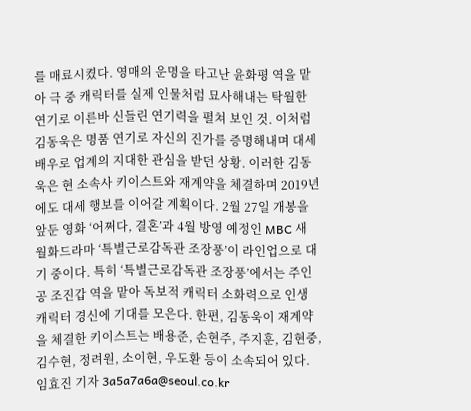를 매료시켰다. 영매의 운명을 타고난 윤화평 역을 맡아 극 중 캐릭터를 실제 인물처럼 묘사해내는 탁월한 연기로 이른바 신들린 연기력을 펼쳐 보인 것. 이처럼 김동욱은 명품 연기로 자신의 진가를 증명해내며 대세 배우로 업계의 지대한 관심을 받던 상황. 이러한 김동욱은 현 소속사 키이스트와 재계약을 체결하며 2019년에도 대세 행보를 이어갈 계획이다. 2월 27일 개봉을 앞둔 영화 ‘어쩌다, 결혼’과 4월 방영 예정인 MBC 새 월화드라마 ‘특별근로감독관 조장풍’이 라인업으로 대기 중이다. 특히 ‘특별근로감독관 조장풍’에서는 주인공 조진갑 역을 맡아 독보적 캐릭터 소화력으로 인생 캐릭터 경신에 기대를 모은다. 한편, 김동욱이 재계약을 체결한 키이스트는 배용준, 손현주, 주지훈, 김현중, 김수현, 정려원, 소이현, 우도환 등이 소속되어 있다. 임효진 기자 3a5a7a6a@seoul.co.kr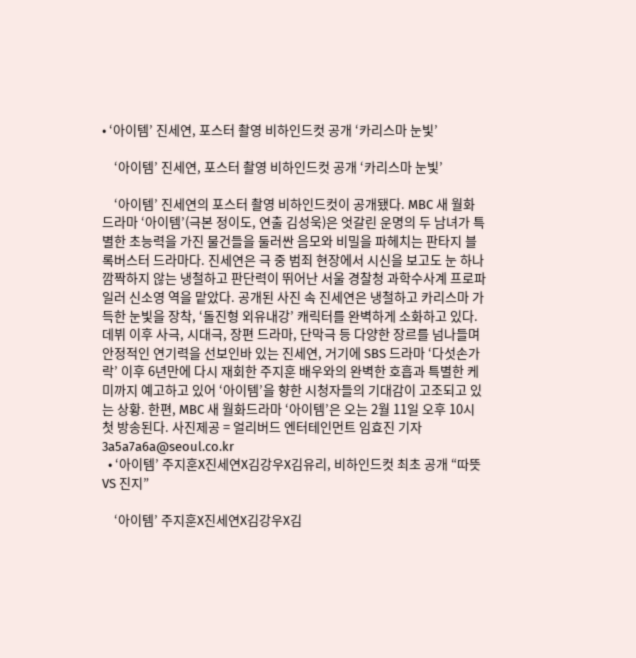• ‘아이템’ 진세연, 포스터 촬영 비하인드컷 공개 ‘카리스마 눈빛’

    ‘아이템’ 진세연, 포스터 촬영 비하인드컷 공개 ‘카리스마 눈빛’

    ‘아이템’ 진세연의 포스터 촬영 비하인드컷이 공개됐다. MBC 새 월화드라마 ‘아이템’(극본 정이도, 연출 김성욱)은 엇갈린 운명의 두 남녀가 특별한 초능력을 가진 물건들을 둘러싼 음모와 비밀을 파헤치는 판타지 블록버스터 드라마다. 진세연은 극 중 범죄 현장에서 시신을 보고도 눈 하나 깜짝하지 않는 냉철하고 판단력이 뛰어난 서울 경찰청 과학수사계 프로파일러 신소영 역을 맡았다. 공개된 사진 속 진세연은 냉철하고 카리스마 가득한 눈빛을 장착, ‘돌진형 외유내강’ 캐릭터를 완벽하게 소화하고 있다. 데뷔 이후 사극, 시대극, 장편 드라마, 단막극 등 다양한 장르를 넘나들며 안정적인 연기력을 선보인바 있는 진세연, 거기에 SBS 드라마 ‘다섯손가락’ 이후 6년만에 다시 재회한 주지훈 배우와의 완벽한 호흡과 특별한 케미까지 예고하고 있어 ‘아이템’을 향한 시청자들의 기대감이 고조되고 있는 상황. 한편, MBC 새 월화드라마 ‘아이템’은 오는 2월 11일 오후 10시 첫 방송된다. 사진제공 = 얼리버드 엔터테인먼트 임효진 기자 3a5a7a6a@seoul.co.kr
  • ‘아이템’ 주지훈X진세연X김강우X김유리, 비하인드컷 최초 공개 “따뜻 VS 진지”

    ‘아이템’ 주지훈X진세연X김강우X김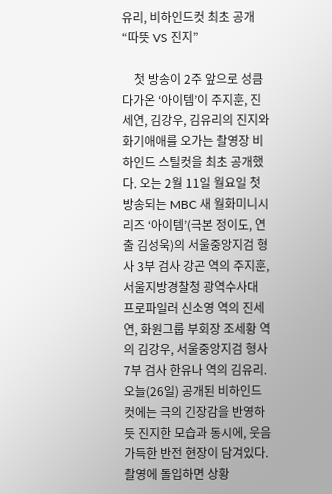유리, 비하인드컷 최초 공개 “따뜻 VS 진지”

    첫 방송이 2주 앞으로 성큼 다가온 ‘아이템’이 주지훈, 진세연, 김강우, 김유리의 진지와 화기애애를 오가는 촬영장 비하인드 스틸컷을 최초 공개했다. 오는 2월 11일 월요일 첫 방송되는 MBC 새 월화미니시리즈 ‘아이템’(극본 정이도, 연출 김성욱)의 서울중앙지검 형사 3부 검사 강곤 역의 주지훈, 서울지방경찰청 광역수사대 프로파일러 신소영 역의 진세연, 화원그룹 부회장 조세황 역의 김강우, 서울중앙지검 형사7부 검사 한유나 역의 김유리. 오늘(26일) 공개된 비하인드 컷에는 극의 긴장감을 반영하듯 진지한 모습과 동시에, 웃음 가득한 반전 현장이 담겨있다. 촬영에 돌입하면 상황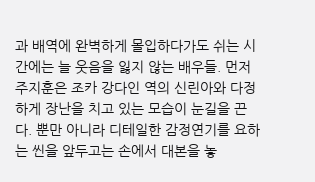과 배역에 완벽하게 몰입하다가도 쉬는 시간에는 늘 웃음을 잃지 않는 배우들. 먼저 주지훈은 조카 강다인 역의 신린아와 다정하게 장난을 치고 있는 모습이 눈길을 끈다. 뿐만 아니라 디테일한 감정연기를 요하는 씬을 앞두고는 손에서 대본을 놓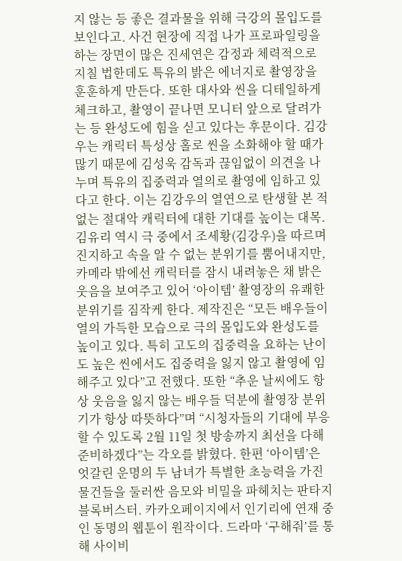지 않는 등 좋은 결과물을 위해 극강의 몰입도를 보인다고. 사건 현장에 직접 나가 프로파일링을 하는 장면이 많은 진세연은 감정과 체력적으로 지칠 법한데도 특유의 밝은 에너지로 촬영장을 훈훈하게 만든다. 또한 대사와 씬을 디테일하게 체크하고, 촬영이 끝나면 모니터 앞으로 달려가는 등 완성도에 힘을 싣고 있다는 후문이다. 김강우는 캐릭터 특성상 홀로 씬을 소화해야 할 때가 많기 때문에 김성욱 감독과 끊임없이 의견을 나누며 특유의 집중력과 열의로 촬영에 임하고 있다고 한다. 이는 김강우의 열연으로 탄생할 본 적 없는 절대악 캐릭터에 대한 기대를 높이는 대목. 김유리 역시 극 중에서 조세황(김강우)을 따르며 진지하고 속을 알 수 없는 분위기를 뿜어내지만, 카메라 밖에선 캐릭터를 잠시 내려놓은 채 밝은 웃음을 보여주고 있어 ‘아이템’ 촬영장의 유쾌한 분위기를 짐작케 한다. 제작진은 “모든 배우들이 열의 가득한 모습으로 극의 몰입도와 완성도를 높이고 있다. 특히 고도의 집중력을 요하는 난이도 높은 씬에서도 집중력을 잃지 않고 촬영에 임해주고 있다”고 전했다. 또한 “추운 날씨에도 항상 웃음을 잃지 않는 배우들 덕분에 촬영장 분위기가 항상 따뜻하다”며 “시청자들의 기대에 부응할 수 있도록 2월 11일 첫 방송까지 최선을 다해 준비하겠다”는 각오를 밝혔다. 한편 ‘아이템’은 엇갈린 운명의 두 남녀가 특별한 초능력을 가진 물건들을 둘러싼 음모와 비밀을 파헤치는 판타지 블록버스터. 카카오페이지에서 인기리에 연재 중인 동명의 웹툰이 원작이다. 드라마 ‘구해줘’를 통해 사이비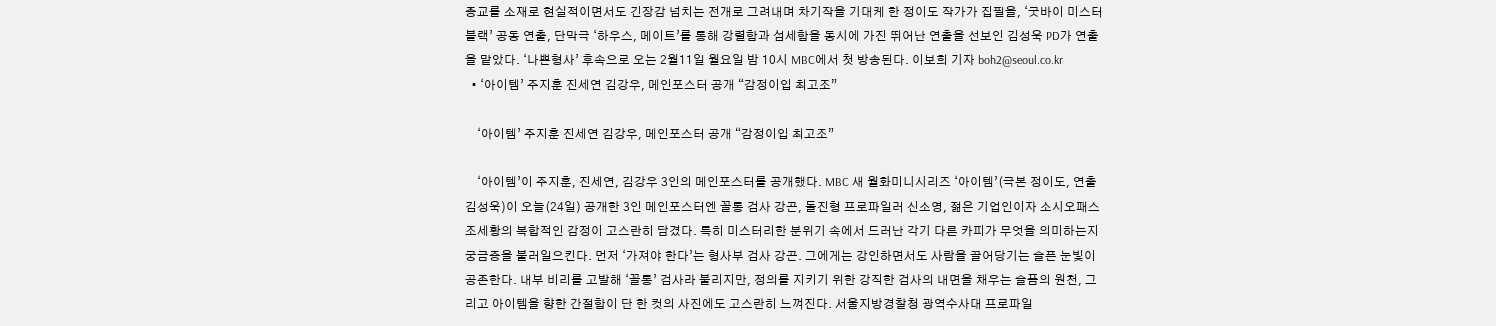종교를 소재로 현실적이면서도 긴장감 넘치는 전개로 그려내며 차기작을 기대케 한 정이도 작가가 집필을, ‘굿바이 미스터 블랙’ 공동 연출, 단막극 ‘하우스, 메이트’를 통해 강렬함과 섬세함을 동시에 가진 뛰어난 연출을 선보인 김성욱 PD가 연출을 맡았다. ‘나쁜형사’ 후속으로 오는 2월11일 월요일 밤 10시 MBC에서 첫 방송된다. 이보희 기자 boh2@seoul.co.kr
  • ‘아이템’ 주지훈 진세연 김강우, 메인포스터 공개 “감정이입 최고조”

    ‘아이템’ 주지훈 진세연 김강우, 메인포스터 공개 “감정이입 최고조”

    ‘아이템’이 주지훈, 진세연, 김강우 3인의 메인포스터를 공개했다. MBC 새 월화미니시리즈 ‘아이템’(극본 정이도, 연출 김성욱)이 오늘(24일) 공개한 3인 메인포스터엔 꼴통 검사 강곤, 돌진형 프로파일러 신소영, 젊은 기업인이자 소시오패스 조세황의 복합적인 감정이 고스란히 담겼다. 특히 미스터리한 분위기 속에서 드러난 각기 다른 카피가 무엇을 의미하는지 궁금증을 불러일으킨다. 먼저 ‘가져야 한다’는 형사부 검사 강곤. 그에게는 강인하면서도 사람을 끌어당기는 슬픈 눈빛이 공존한다. 내부 비리를 고발해 ‘꼴통’ 검사라 불리지만, 정의를 지키기 위한 강직한 검사의 내면을 채우는 슬픔의 원천, 그리고 아이템을 향한 간절함이 단 한 컷의 사진에도 고스란히 느껴진다. 서울지방경찰청 광역수사대 프로파일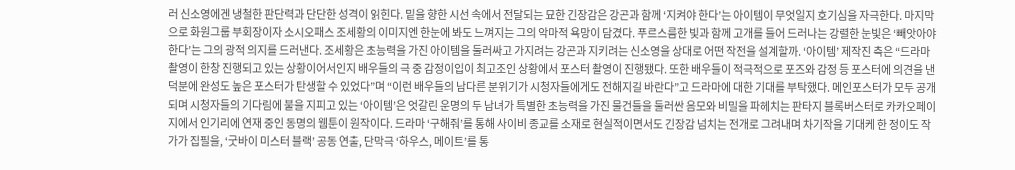러 신소영에겐 냉철한 판단력과 단단한 성격이 읽힌다. 밑을 향한 시선 속에서 전달되는 묘한 긴장감은 강곤과 함께 ‘지켜야 한다’는 아이템이 무엇일지 호기심을 자극한다. 마지막으로 화원그룹 부회장이자 소시오패스 조세황의 이미지엔 한눈에 봐도 느껴지는 그의 악마적 욕망이 담겼다. 푸르스름한 빛과 함께 고개를 들어 드러나는 강렬한 눈빛은 ‘빼앗아야 한다’는 그의 광적 의지를 드러낸다. 조세황은 초능력을 가진 아이템을 둘러싸고 가지려는 강곤과 지키려는 신소영을 상대로 어떤 작전을 설계할까. ‘아이템’ 제작진 측은 “드라마 촬영이 한창 진행되고 있는 상황이어서인지 배우들의 극 중 감정이입이 최고조인 상황에서 포스터 촬영이 진행됐다. 또한 배우들이 적극적으로 포즈와 감정 등 포스터에 의견을 낸 덕분에 완성도 높은 포스터가 탄생할 수 있었다”며 “이런 배우들의 남다른 분위기가 시청자들에게도 전해지길 바란다”고 드라마에 대한 기대를 부탁했다. 메인포스터가 모두 공개되며 시청자들의 기다림에 불을 지피고 있는 ‘아이템’은 엇갈린 운명의 두 남녀가 특별한 초능력을 가진 물건들을 둘러싼 음모와 비밀을 파헤치는 판타지 블록버스터로 카카오페이지에서 인기리에 연재 중인 동명의 웹툰이 원작이다. 드라마 ‘구해줘’를 통해 사이비 종교를 소재로 현실적이면서도 긴장감 넘치는 전개로 그려내며 차기작을 기대케 한 정이도 작가가 집필을, ‘굿바이 미스터 블랙’ 공동 연출, 단막극 ‘하우스, 메이트’를 통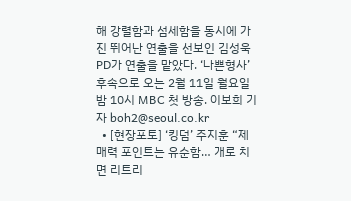해 강렬함과 섬세함을 동시에 가진 뛰어난 연출을 선보인 김성욱 PD가 연출을 맡았다. ‘나쁜형사’ 후속으로 오는 2월 11일 월요일 밤 10시 MBC 첫 방송. 이보희 기자 boh2@seoul.co.kr
  • [현장포토] ‘킹덤’ 주지훈 “제 매력 포인트는 유순함… 개로 치면 리트리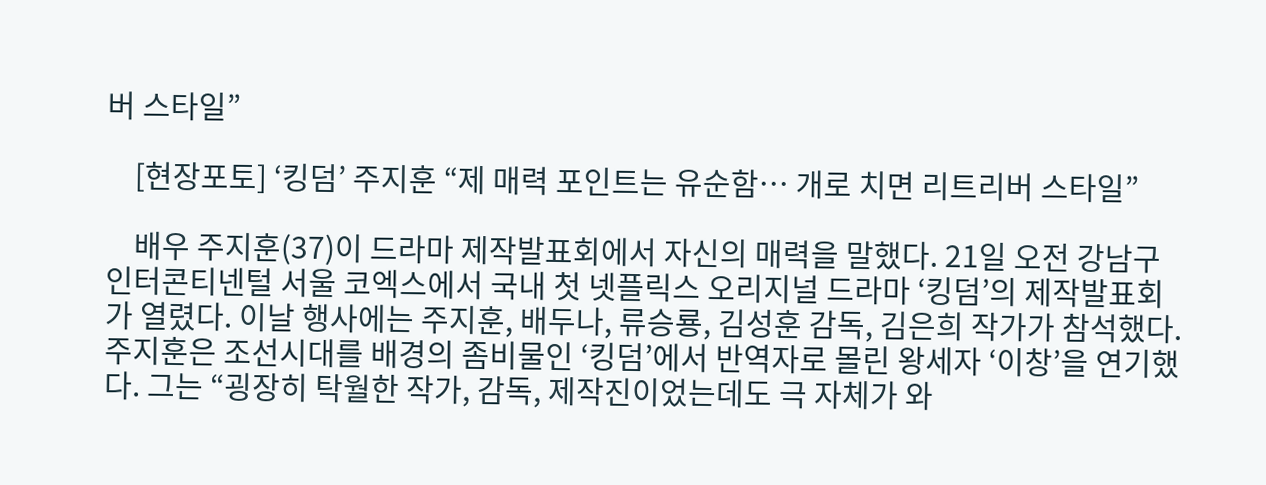버 스타일”

    [현장포토] ‘킹덤’ 주지훈 “제 매력 포인트는 유순함… 개로 치면 리트리버 스타일”

    배우 주지훈(37)이 드라마 제작발표회에서 자신의 매력을 말했다. 21일 오전 강남구 인터콘티넨털 서울 코엑스에서 국내 첫 넷플릭스 오리지널 드라마 ‘킹덤’의 제작발표회가 열렸다. 이날 행사에는 주지훈, 배두나, 류승룡, 김성훈 감독, 김은희 작가가 참석했다. 주지훈은 조선시대를 배경의 좀비물인 ‘킹덤’에서 반역자로 몰린 왕세자 ‘이창’을 연기했다. 그는 “굉장히 탁월한 작가, 감독, 제작진이었는데도 극 자체가 와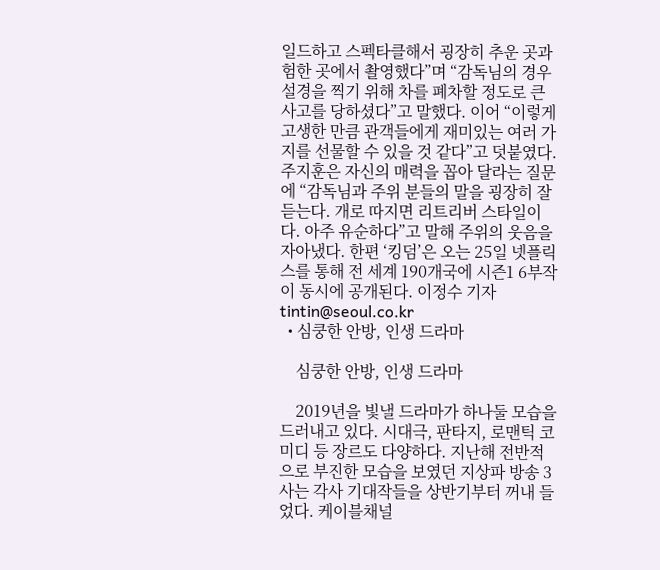일드하고 스펙타클해서 굉장히 추운 곳과 험한 곳에서 촬영했다”며 “감독님의 경우 설경을 찍기 위해 차를 폐차할 정도로 큰 사고를 당하셨다”고 말했다. 이어 “이렇게 고생한 만큼 관객들에게 재미있는 여러 가지를 선물할 수 있을 것 같다”고 덧붙였다. 주지훈은 자신의 매력을 꼽아 달라는 질문에 “감독님과 주위 분들의 말을 굉장히 잘 듣는다. 개로 따지면 리트리버 스타일이다. 아주 유순하다”고 말해 주위의 웃음을 자아냈다. 한편 ‘킹덤’은 오는 25일 넷플릭스를 통해 전 세계 190개국에 시즌1 6부작이 동시에 공개된다. 이정수 기자 tintin@seoul.co.kr
  • 심쿵한 안방, 인생 드라마

    심쿵한 안방, 인생 드라마

    2019년을 빛낼 드라마가 하나둘 모습을 드러내고 있다. 시대극, 판타지, 로맨틱 코미디 등 장르도 다양하다. 지난해 전반적으로 부진한 모습을 보였던 지상파 방송 3사는 각사 기대작들을 상반기부터 꺼내 들었다. 케이블채널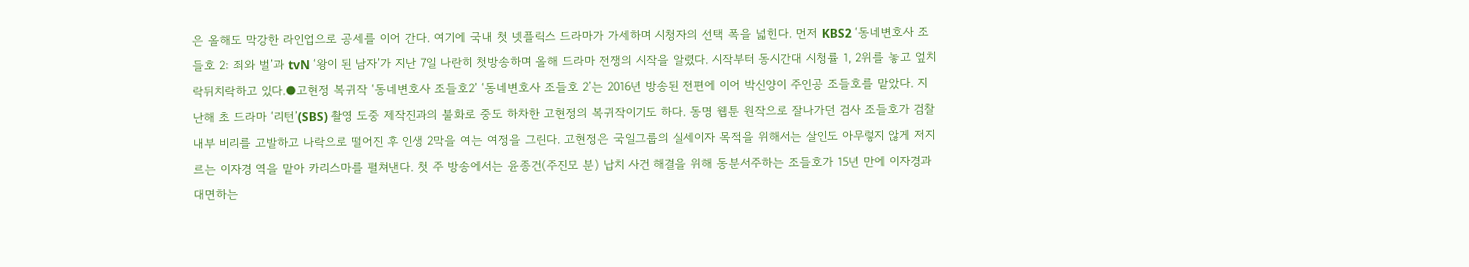은 올해도 막강한 라인업으로 공세를 이어 간다. 여기에 국내 첫 넷플릭스 드라마가 가세하며 시청자의 선택 폭을 넓힌다. 먼저 KBS2 ‘동네변호사 조들호 2: 죄와 벌’과 tvN ‘왕이 된 남자’가 지난 7일 나란히 첫방송하며 올해 드라마 전쟁의 시작을 알렸다. 시작부터 동시간대 시청률 1, 2위를 놓고 엎치락뒤치락하고 있다.●고현정 복귀작 ‘동네변호사 조들호2’ ‘동네변호사 조들호 2’는 2016년 방송된 전편에 이어 박신양이 주인공 조들호를 맡았다. 지난해 초 드라마 ‘리턴’(SBS) 촬영 도중 제작진과의 불화로 중도 하차한 고현정의 복귀작이기도 하다. 동명 웹툰 원작으로 잘나가던 검사 조들호가 검찰 내부 비리를 고발하고 나락으로 떨어진 후 인생 2막을 여는 여정을 그린다. 고현정은 국일그룹의 실세이자 목적을 위해서는 살인도 아무렇지 않게 저지르는 이자경 역을 맡아 카리스마를 펼쳐낸다. 첫 주 방송에서는 윤종건(주진모 분) 납치 사건 해결을 위해 동분서주하는 조들호가 15년 만에 이자경과 대면하는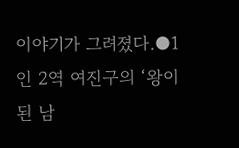이야기가 그려졌다.●1인 2역 여진구의 ‘왕이 된 남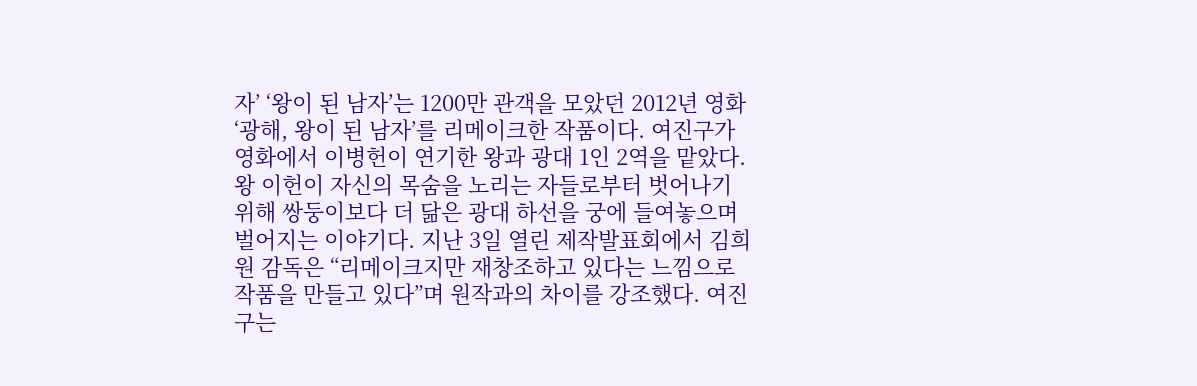자’ ‘왕이 된 남자’는 1200만 관객을 모았던 2012년 영화 ‘광해, 왕이 된 남자’를 리메이크한 작품이다. 여진구가 영화에서 이병헌이 연기한 왕과 광대 1인 2역을 맡았다. 왕 이헌이 자신의 목숨을 노리는 자들로부터 벗어나기 위해 쌍둥이보다 더 닮은 광대 하선을 궁에 들여놓으며 벌어지는 이야기다. 지난 3일 열린 제작발표회에서 김희원 감독은 “리메이크지만 재창조하고 있다는 느낌으로 작품을 만들고 있다”며 원작과의 차이를 강조했다. 여진구는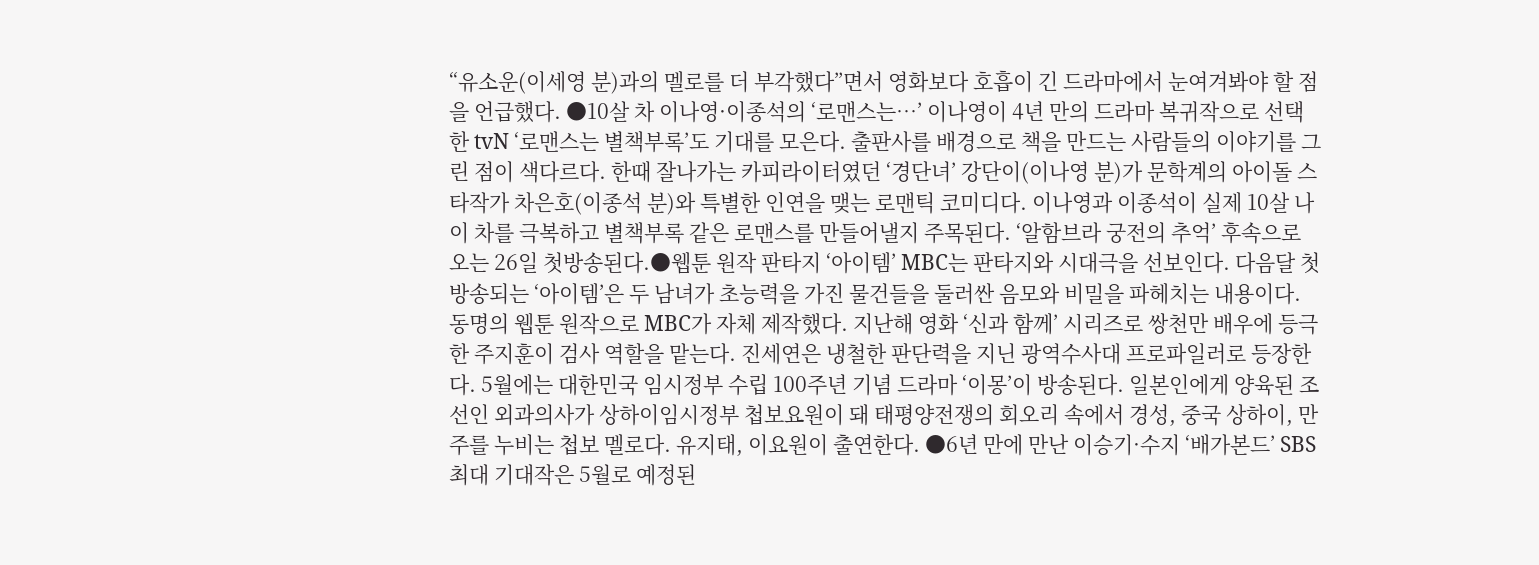“유소운(이세영 분)과의 멜로를 더 부각했다”면서 영화보다 호흡이 긴 드라마에서 눈여겨봐야 할 점을 언급했다. ●10살 차 이나영·이종석의 ‘로맨스는…’ 이나영이 4년 만의 드라마 복귀작으로 선택한 tvN ‘로맨스는 별책부록’도 기대를 모은다. 출판사를 배경으로 책을 만드는 사람들의 이야기를 그린 점이 색다르다. 한때 잘나가는 카피라이터였던 ‘경단녀’ 강단이(이나영 분)가 문학계의 아이돌 스타작가 차은호(이종석 분)와 특별한 인연을 맺는 로맨틱 코미디다. 이나영과 이종석이 실제 10살 나이 차를 극복하고 별책부록 같은 로맨스를 만들어낼지 주목된다. ‘알함브라 궁전의 추억’ 후속으로 오는 26일 첫방송된다.●웹툰 원작 판타지 ‘아이템’ MBC는 판타지와 시대극을 선보인다. 다음달 첫방송되는 ‘아이템’은 두 남녀가 초능력을 가진 물건들을 둘러싼 음모와 비밀을 파헤치는 내용이다. 동명의 웹툰 원작으로 MBC가 자체 제작했다. 지난해 영화 ‘신과 함께’ 시리즈로 쌍천만 배우에 등극한 주지훈이 검사 역할을 맡는다. 진세연은 냉철한 판단력을 지닌 광역수사대 프로파일러로 등장한다. 5월에는 대한민국 임시정부 수립 100주년 기념 드라마 ‘이몽’이 방송된다. 일본인에게 양육된 조선인 외과의사가 상하이임시정부 첩보요원이 돼 태평양전쟁의 회오리 속에서 경성, 중국 상하이, 만주를 누비는 첩보 멜로다. 유지태, 이요원이 출연한다. ●6년 만에 만난 이승기·수지 ‘배가본드’ SBS 최대 기대작은 5월로 예정된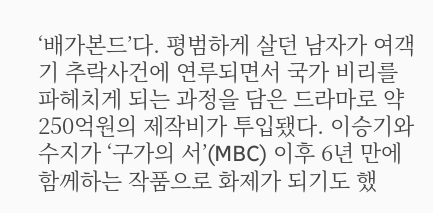‘배가본드’다. 평범하게 살던 남자가 여객기 추락사건에 연루되면서 국가 비리를 파헤치게 되는 과정을 담은 드라마로 약 250억원의 제작비가 투입됐다. 이승기와 수지가 ‘구가의 서’(MBC) 이후 6년 만에 함께하는 작품으로 화제가 되기도 했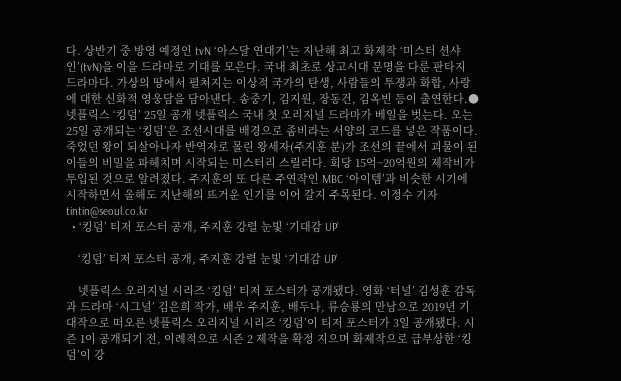다. 상반기 중 방영 예정인 tvN ‘아스달 연대기’는 지난해 최고 화제작 ‘미스터 션샤인’(tvN)을 이을 드라마로 기대를 모은다. 국내 최초로 상고시대 문명을 다룬 판타지 드라마다. 가상의 땅에서 펼쳐지는 이상적 국가의 탄생, 사람들의 투쟁과 화합, 사랑에 대한 신화적 영웅담을 담아낸다. 송중기, 김지원, 장동건, 김옥빈 등이 출연한다.●넷플릭스 ‘킹덤’ 25일 공개 넷플릭스 국내 첫 오리지널 드라마가 베일을 벗는다. 오는 25일 공개되는 ‘킹덤’은 조선시대를 배경으로 좀비라는 서양의 코드를 넣은 작품이다. 죽었던 왕이 되살아나자 반역자로 몰린 왕세자(주지훈 분)가 조선의 끝에서 괴물이 된 이들의 비밀을 파헤치며 시작되는 미스터리 스릴러다. 회당 15억~20억원의 제작비가 투입된 것으로 알려졌다. 주지훈의 또 다른 주연작인 MBC ‘아이템’과 비슷한 시기에 시작하면서 올해도 지난해의 뜨거운 인기를 이어 갈지 주목된다. 이정수 기자 tintin@seoul.co.kr
  • ‘킹덤’ 티저 포스터 공개, 주지훈 강렬 눈빛 ‘기대감 UP’

    ‘킹덤’ 티저 포스터 공개, 주지훈 강렬 눈빛 ‘기대감 UP’

    넷플릭스 오리지널 시리즈 ‘킹덤’ 티저 포스터가 공개됐다. 영화 ‘터널’ 김성훈 감독과 드라마 ‘시그널’ 김은희 작가, 배우 주지훈, 배두나, 류승룡의 만남으로 2019년 기대작으로 떠오른 넷플릭스 오리지널 시리즈 ‘킹덤’이 티저 포스터가 3일 공개됐다. 시즌 1이 공개되기 전, 이례적으로 시즌 2 제작을 확정 지으며 화제작으로 급부상한 ‘킹덤’이 강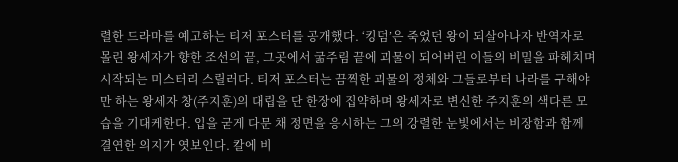렬한 드라마를 예고하는 티저 포스터를 공개했다. ‘킹덤’은 죽었던 왕이 되살아나자 반역자로 몰린 왕세자가 향한 조선의 끝, 그곳에서 굶주림 끝에 괴물이 되어버린 이들의 비밀을 파헤치며 시작되는 미스터리 스릴러다. 티저 포스터는 끔찍한 괴물의 정체와 그들로부터 나라를 구해야만 하는 왕세자 창(주지훈)의 대립을 단 한장에 집약하며 왕세자로 변신한 주지훈의 색다른 모습을 기대케한다. 입을 굳게 다문 채 정면을 응시하는 그의 강렬한 눈빛에서는 비장함과 함께 결연한 의지가 엿보인다. 칼에 비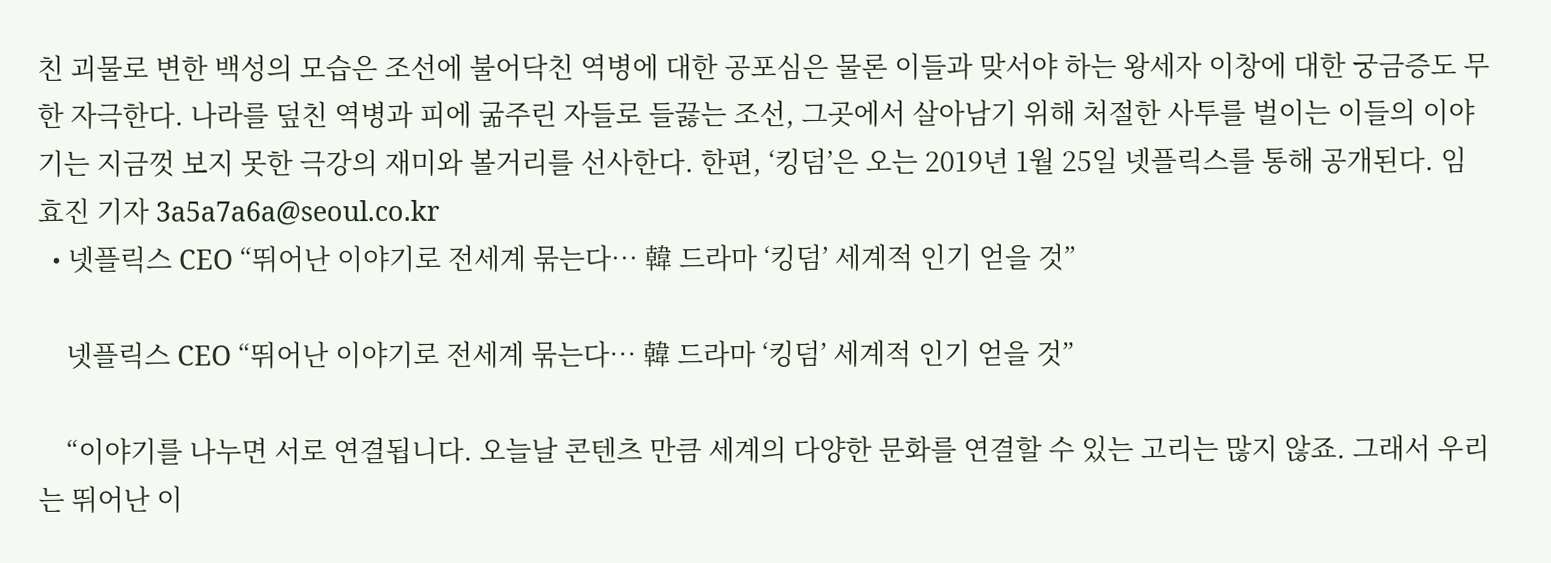친 괴물로 변한 백성의 모습은 조선에 불어닥친 역병에 대한 공포심은 물론 이들과 맞서야 하는 왕세자 이창에 대한 궁금증도 무한 자극한다. 나라를 덮친 역병과 피에 굶주린 자들로 들끓는 조선, 그곳에서 살아남기 위해 처절한 사투를 벌이는 이들의 이야기는 지금껏 보지 못한 극강의 재미와 볼거리를 선사한다. 한편, ‘킹덤’은 오는 2019년 1월 25일 넷플릭스를 통해 공개된다. 임효진 기자 3a5a7a6a@seoul.co.kr
  • 넷플릭스 CEO “뛰어난 이야기로 전세계 묶는다… 韓 드라마 ‘킹덤’ 세계적 인기 얻을 것”

    넷플릭스 CEO “뛰어난 이야기로 전세계 묶는다… 韓 드라마 ‘킹덤’ 세계적 인기 얻을 것”

    “이야기를 나누면 서로 연결됩니다. 오늘날 콘텐츠 만큼 세계의 다양한 문화를 연결할 수 있는 고리는 많지 않죠. 그래서 우리는 뛰어난 이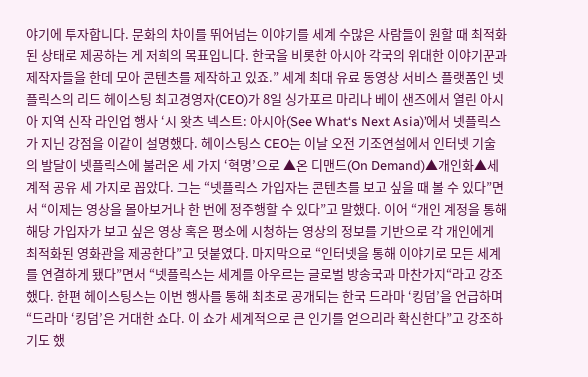야기에 투자합니다. 문화의 차이를 뛰어넘는 이야기를 세계 수많은 사람들이 원할 때 최적화된 상태로 제공하는 게 저희의 목표입니다. 한국을 비롯한 아시아 각국의 위대한 이야기꾼과 제작자들을 한데 모아 콘텐츠를 제작하고 있죠.” 세계 최대 유료 동영상 서비스 플랫폼인 넷플릭스의 리드 헤이스팅 최고경영자(CEO)가 8일 싱가포르 마리나 베이 샌즈에서 열린 아시아 지역 신작 라인업 행사 ‘시 왓츠 넥스트: 아시아(See What‘s Next Asia)’에서 넷플릭스가 지닌 강점을 이같이 설명했다. 헤이스팅스 CEO는 이날 오전 기조연설에서 인터넷 기술의 발달이 넷플릭스에 불러온 세 가지 ‘혁명’으로 ▲온 디맨드(On Demand)▲개인화▲세계적 공유 세 가지로 꼽았다. 그는 “넷플릭스 가입자는 콘텐츠를 보고 싶을 때 볼 수 있다”면서 “이제는 영상을 몰아보거나 한 번에 정주행할 수 있다”고 말했다. 이어 “개인 계정을 통해 해당 가입자가 보고 싶은 영상 혹은 평소에 시청하는 영상의 정보를 기반으로 각 개인에게 최적화된 영화관을 제공한다”고 덧붙였다. 마지막으로 “인터넷을 통해 이야기로 모든 세계를 연결하게 됐다”면서 “넷플릭스는 세계를 아우르는 글로벌 방송국과 마찬가지“라고 강조했다. 한편 헤이스팅스는 이번 행사를 통해 최초로 공개되는 한국 드라마 ‘킹덤’을 언급하며 “드라마 ‘킹덤’은 거대한 쇼다. 이 쇼가 세계적으로 큰 인기를 얻으리라 확신한다”고 강조하기도 했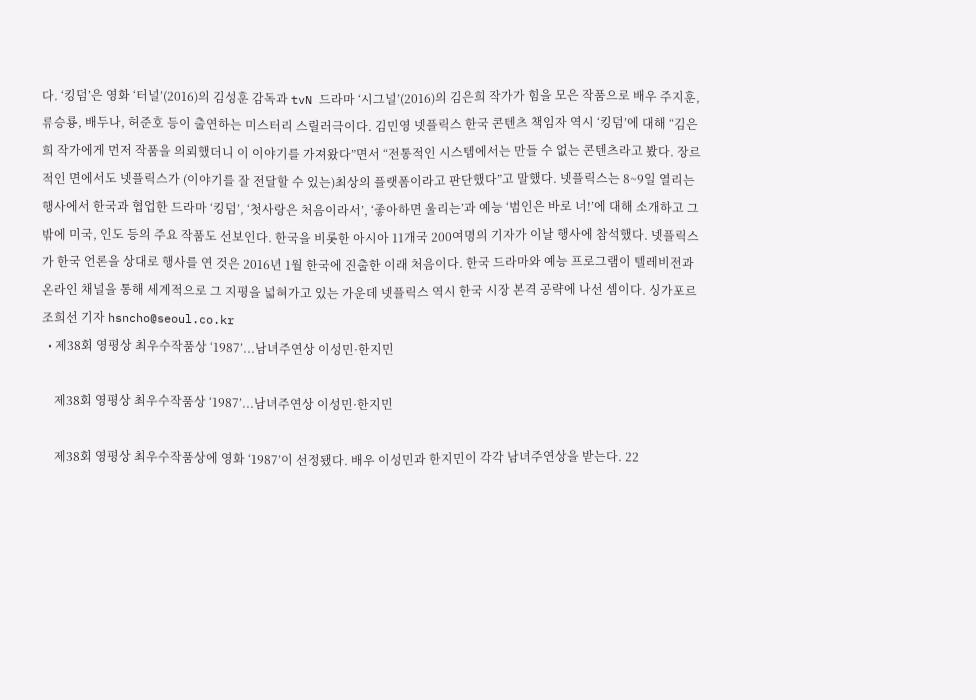다. ‘킹덤’은 영화 ‘터널’(2016)의 김성훈 감독과 tvN 드라마 ‘시그널’(2016)의 김은희 작가가 힘을 모은 작품으로 배우 주지훈, 류승룡, 배두나, 허준호 등이 출연하는 미스터리 스릴러극이다. 김민영 넷플릭스 한국 콘텐츠 책임자 역시 ‘킹덤’에 대해 “김은희 작가에게 먼저 작품을 의뢰했더니 이 이야기를 가져왔다”면서 “전통적인 시스템에서는 만들 수 없는 콘텐츠라고 봤다. 장르적인 면에서도 넷플릭스가 (이야기를 잘 전달할 수 있는)최상의 플랫폼이라고 판단했다”고 말했다. 넷플릭스는 8~9일 열리는 행사에서 한국과 협업한 드라마 ‘킹덤’, ‘첫사랑은 처음이라서’, ‘좋아하면 울리는’과 예능 ‘범인은 바로 너!’에 대해 소개하고 그밖에 미국, 인도 등의 주요 작품도 선보인다. 한국을 비롯한 아시아 11개국 200여명의 기자가 이날 행사에 참석했다. 넷플릭스가 한국 언론을 상대로 행사를 연 것은 2016년 1월 한국에 진출한 이래 처음이다. 한국 드라마와 예능 프로그램이 텔레비전과 온라인 채널을 통해 세계적으로 그 지평을 넓혀가고 있는 가운데 넷플릭스 역시 한국 시장 본격 공략에 나선 셈이다. 싱가포르 조희선 기자 hsncho@seoul.co.kr
  • 제38회 영평상 최우수작품상 ‘1987’...남녀주연상 이성민·한지민

    제38회 영평상 최우수작품상 ‘1987’...남녀주연상 이성민·한지민

    제38회 영평상 최우수작품상에 영화 ‘1987’이 선정됐다. 배우 이성민과 한지민이 각각 남녀주연상을 받는다. 22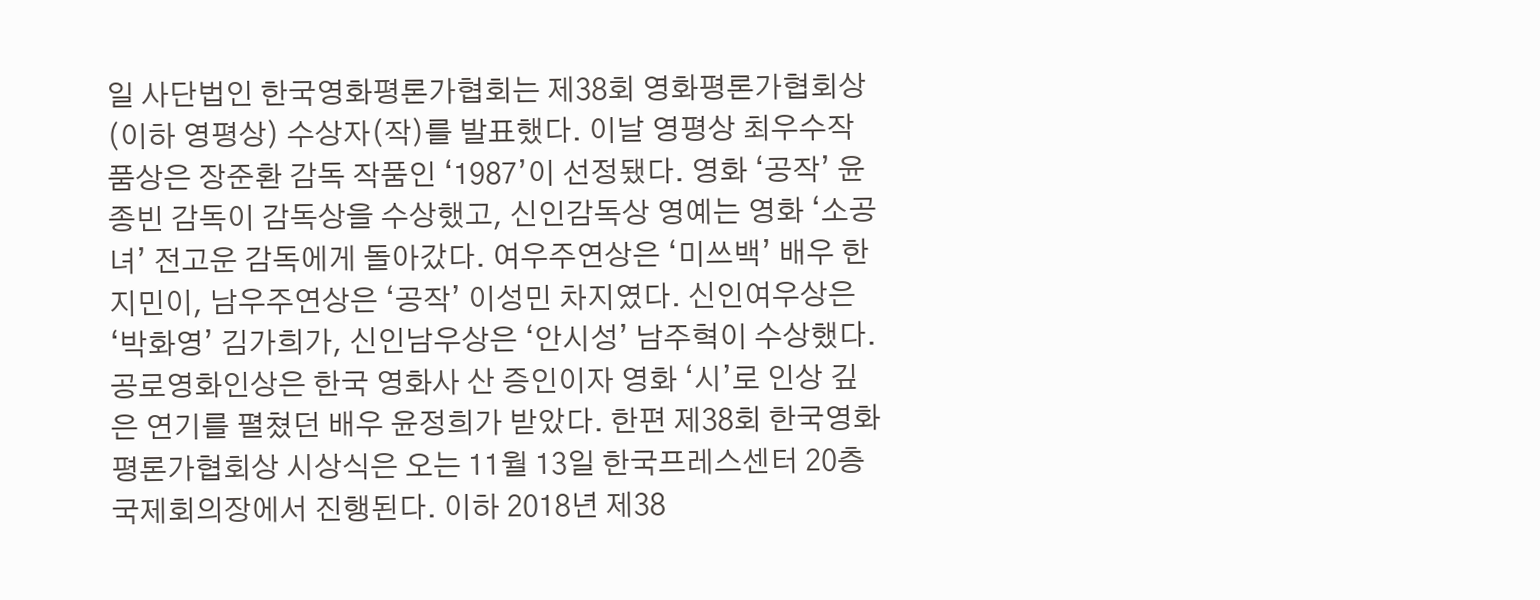일 사단법인 한국영화평론가협회는 제38회 영화평론가협회상(이하 영평상) 수상자(작)를 발표했다. 이날 영평상 최우수작품상은 장준환 감독 작품인 ‘1987’이 선정됐다. 영화 ‘공작’ 윤종빈 감독이 감독상을 수상했고, 신인감독상 영예는 영화 ‘소공녀’ 전고운 감독에게 돌아갔다. 여우주연상은 ‘미쓰백’ 배우 한지민이, 남우주연상은 ‘공작’ 이성민 차지였다. 신인여우상은 ‘박화영’ 김가희가, 신인남우상은 ‘안시성’ 남주혁이 수상했다. 공로영화인상은 한국 영화사 산 증인이자 영화 ‘시’로 인상 깊은 연기를 펼쳤던 배우 윤정희가 받았다. 한편 제38회 한국영화평론가협회상 시상식은 오는 11월 13일 한국프레스센터 20층 국제회의장에서 진행된다. 이하 2018년 제38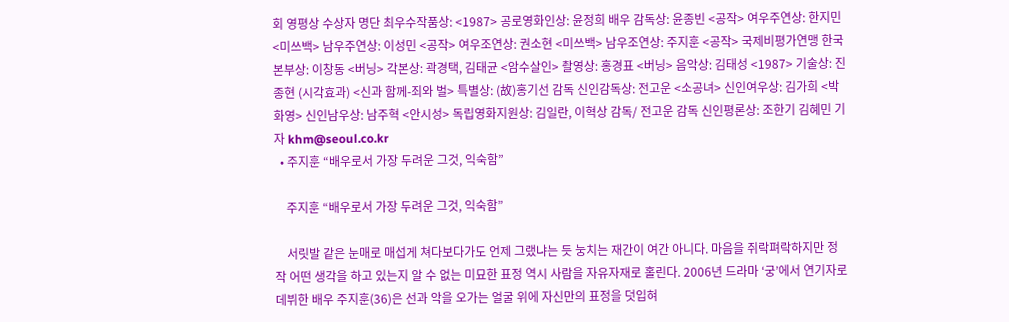회 영평상 수상자 명단 최우수작품상: <1987> 공로영화인상: 윤정희 배우 감독상: 윤종빈 <공작> 여우주연상: 한지민 <미쓰백> 남우주연상: 이성민 <공작> 여우조연상: 권소현 <미쓰백> 남우조연상: 주지훈 <공작> 국제비평가연맹 한국본부상: 이창동 <버닝> 각본상: 곽경택, 김태균 <암수살인> 촬영상: 홍경표 <버닝> 음악상: 김태성 <1987> 기술상: 진종현 (시각효과) <신과 함께-죄와 벌> 특별상: (故)홍기선 감독 신인감독상: 전고운 <소공녀> 신인여우상: 김가희 <박화영> 신인남우상: 남주혁 <안시성> 독립영화지원상: 김일란, 이혁상 감독/ 전고운 감독 신인평론상: 조한기 김혜민 기자 khm@seoul.co.kr
  • 주지훈 “배우로서 가장 두려운 그것, 익숙함”

    주지훈 “배우로서 가장 두려운 그것, 익숙함”

    서릿발 같은 눈매로 매섭게 쳐다보다가도 언제 그랬냐는 듯 눙치는 재간이 여간 아니다. 마음을 쥐락펴락하지만 정작 어떤 생각을 하고 있는지 알 수 없는 미묘한 표정 역시 사람을 자유자재로 홀린다. 2006년 드라마 ‘궁’에서 연기자로 데뷔한 배우 주지훈(36)은 선과 악을 오가는 얼굴 위에 자신만의 표정을 덧입혀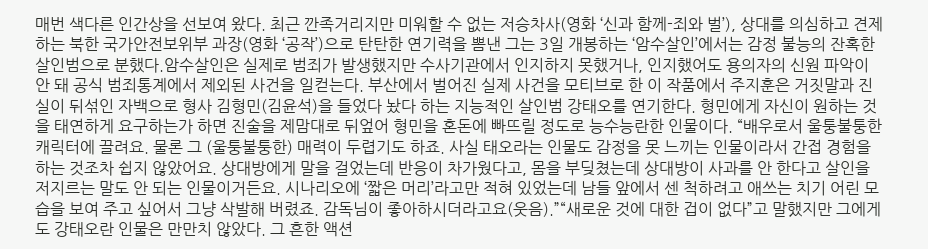매번 색다른 인간상을 선보여 왔다. 최근 깐족거리지만 미워할 수 없는 저승차사(영화 ‘신과 함께-죄와 벌’), 상대를 의심하고 견제하는 북한 국가안전보위부 과장(영화 ‘공작’)으로 탄탄한 연기력을 뽐낸 그는 3일 개봉하는 ‘암수살인’에서는 감정 불능의 잔혹한 살인범으로 분했다.암수살인은 실제로 범죄가 발생했지만 수사기관에서 인지하지 못했거나, 인지했어도 용의자의 신원 파악이 안 돼 공식 범죄통계에서 제외된 사건을 일컫는다. 부산에서 벌어진 실제 사건을 모티브로 한 이 작품에서 주지훈은 거짓말과 진실이 뒤섞인 자백으로 형사 김형민(김윤석)을 들었다 놨다 하는 지능적인 살인범 강태오를 연기한다. 형민에게 자신이 원하는 것을 태연하게 요구하는가 하면 진술을 제맘대로 뒤엎어 형민을 혼돈에 빠뜨릴 정도로 능수능란한 인물이다. “배우로서 울퉁불퉁한 캐릭터에 끌려요. 물론 그 (울퉁불퉁한) 매력이 두렵기도 하죠. 사실 태오라는 인물도 감정을 못 느끼는 인물이라서 간접 경험을 하는 것조차 쉽지 않았어요. 상대방에게 말을 걸었는데 반응이 차가웠다고, 몸을 부딪쳤는데 상대방이 사과를 안 한다고 살인을 저지르는 말도 안 되는 인물이거든요. 시나리오에 ‘짧은 머리’라고만 적혀 있었는데 남들 앞에서 센 척하려고 애쓰는 치기 어린 모습을 보여 주고 싶어서 그냥 삭발해 버렸죠. 감독님이 좋아하시더라고요(웃음).”“새로운 것에 대한 겁이 없다”고 말했지만 그에게도 강태오란 인물은 만만치 않았다. 그 흔한 액션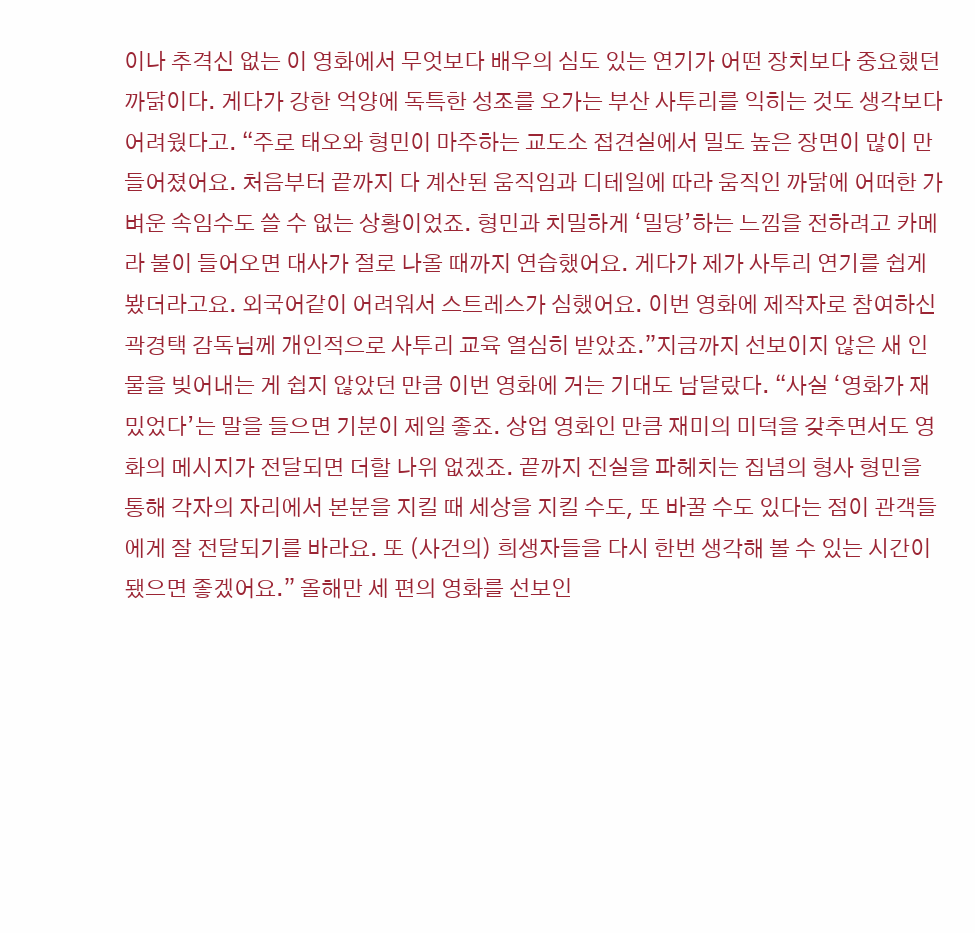이나 추격신 없는 이 영화에서 무엇보다 배우의 심도 있는 연기가 어떤 장치보다 중요했던 까닭이다. 게다가 강한 억양에 독특한 성조를 오가는 부산 사투리를 익히는 것도 생각보다 어려웠다고. “주로 태오와 형민이 마주하는 교도소 접견실에서 밀도 높은 장면이 많이 만들어졌어요. 처음부터 끝까지 다 계산된 움직임과 디테일에 따라 움직인 까닭에 어떠한 가벼운 속임수도 쓸 수 없는 상황이었죠. 형민과 치밀하게 ‘밀당’하는 느낌을 전하려고 카메라 불이 들어오면 대사가 절로 나올 때까지 연습했어요. 게다가 제가 사투리 연기를 쉽게 봤더라고요. 외국어같이 어려워서 스트레스가 심했어요. 이번 영화에 제작자로 참여하신 곽경택 감독님께 개인적으로 사투리 교육 열심히 받았죠.”지금까지 선보이지 않은 새 인물을 빚어내는 게 쉽지 않았던 만큼 이번 영화에 거는 기대도 남달랐다. “사실 ‘영화가 재밌었다’는 말을 들으면 기분이 제일 좋죠. 상업 영화인 만큼 재미의 미덕을 갖추면서도 영화의 메시지가 전달되면 더할 나위 없겠죠. 끝까지 진실을 파헤치는 집념의 형사 형민을 통해 각자의 자리에서 본분을 지킬 때 세상을 지킬 수도, 또 바꿀 수도 있다는 점이 관객들에게 잘 전달되기를 바라요. 또 (사건의) 희생자들을 다시 한번 생각해 볼 수 있는 시간이 됐으면 좋겠어요.” 올해만 세 편의 영화를 선보인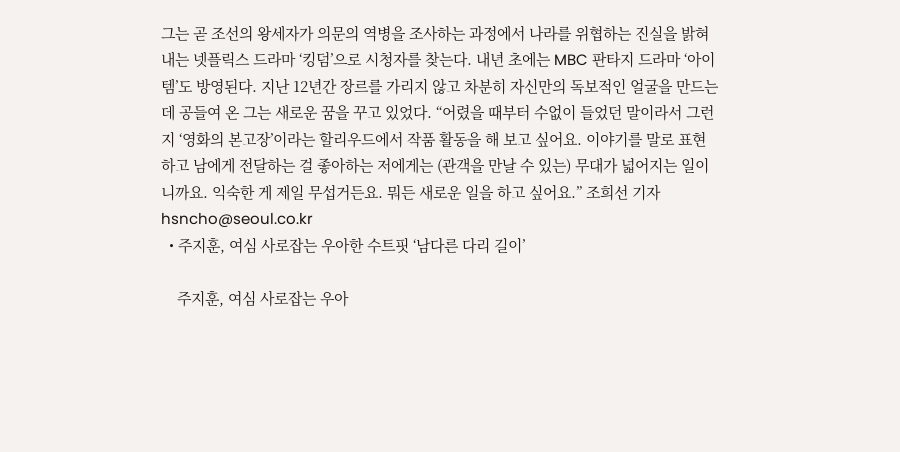그는 곧 조선의 왕세자가 의문의 역병을 조사하는 과정에서 나라를 위협하는 진실을 밝혀내는 넷플릭스 드라마 ‘킹덤’으로 시청자를 찾는다. 내년 초에는 MBC 판타지 드라마 ‘아이템’도 방영된다. 지난 12년간 장르를 가리지 않고 차분히 자신만의 독보적인 얼굴을 만드는 데 공들여 온 그는 새로운 꿈을 꾸고 있었다. “어렸을 때부터 수없이 들었던 말이라서 그런지 ‘영화의 본고장’이라는 할리우드에서 작품 활동을 해 보고 싶어요. 이야기를 말로 표현하고 남에게 전달하는 걸 좋아하는 저에게는 (관객을 만날 수 있는) 무대가 넓어지는 일이니까요. 익숙한 게 제일 무섭거든요. 뭐든 새로운 일을 하고 싶어요.” 조희선 기자 hsncho@seoul.co.kr
  • 주지훈, 여심 사로잡는 우아한 수트핏 ‘남다른 다리 길이’

    주지훈, 여심 사로잡는 우아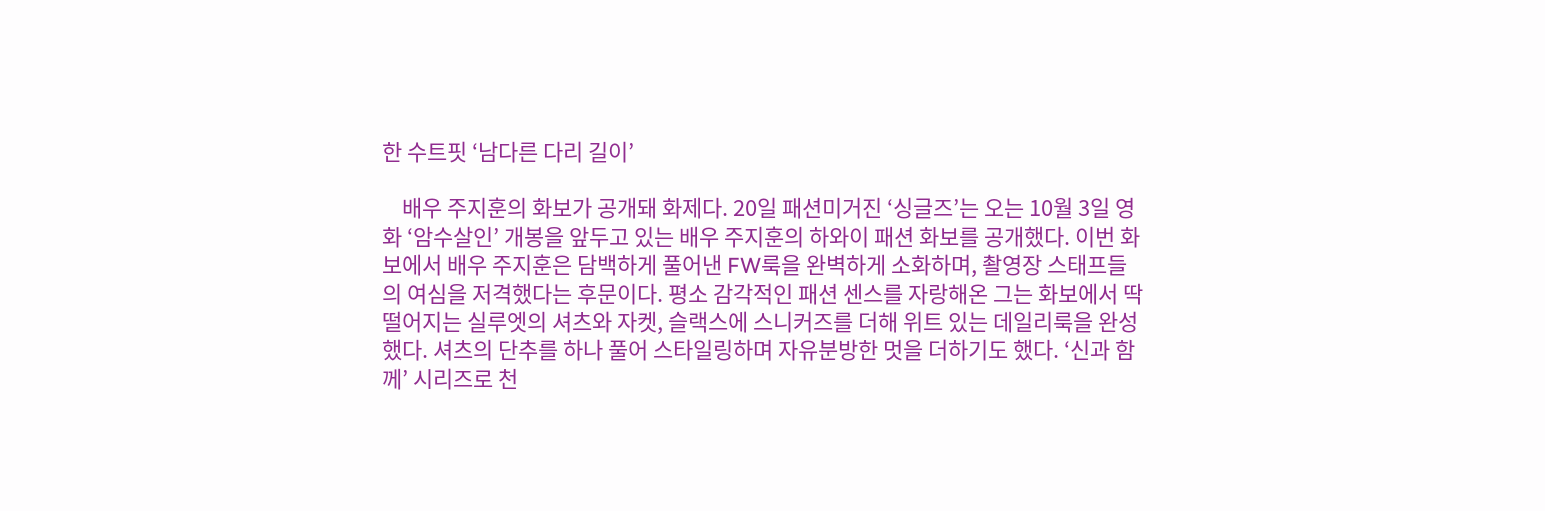한 수트핏 ‘남다른 다리 길이’

    배우 주지훈의 화보가 공개돼 화제다. 20일 패션미거진 ‘싱글즈’는 오는 10월 3일 영화 ‘암수살인’ 개봉을 앞두고 있는 배우 주지훈의 하와이 패션 화보를 공개했다. 이번 화보에서 배우 주지훈은 담백하게 풀어낸 FW룩을 완벽하게 소화하며, 촬영장 스태프들의 여심을 저격했다는 후문이다. 평소 감각적인 패션 센스를 자랑해온 그는 화보에서 딱 떨어지는 실루엣의 셔츠와 자켓, 슬랙스에 스니커즈를 더해 위트 있는 데일리룩을 완성했다. 셔츠의 단추를 하나 풀어 스타일링하며 자유분방한 멋을 더하기도 했다. ‘신과 함께’ 시리즈로 천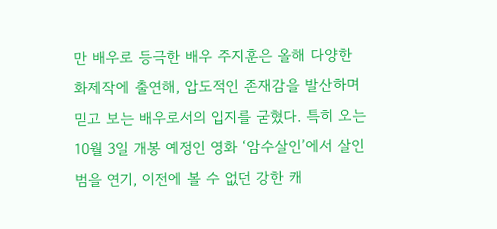만 배우로 등극한 배우 주지훈은 올해 다양한 화제작에 출연해, 압도적인 존재감을 발산하며 믿고 보는 배우로서의 입지를 굳혔다. 특히 오는 10월 3일 개봉 예정인 영화 ‘암수살인’에서 살인범을 연기, 이전에 볼 수 없던 강한 캐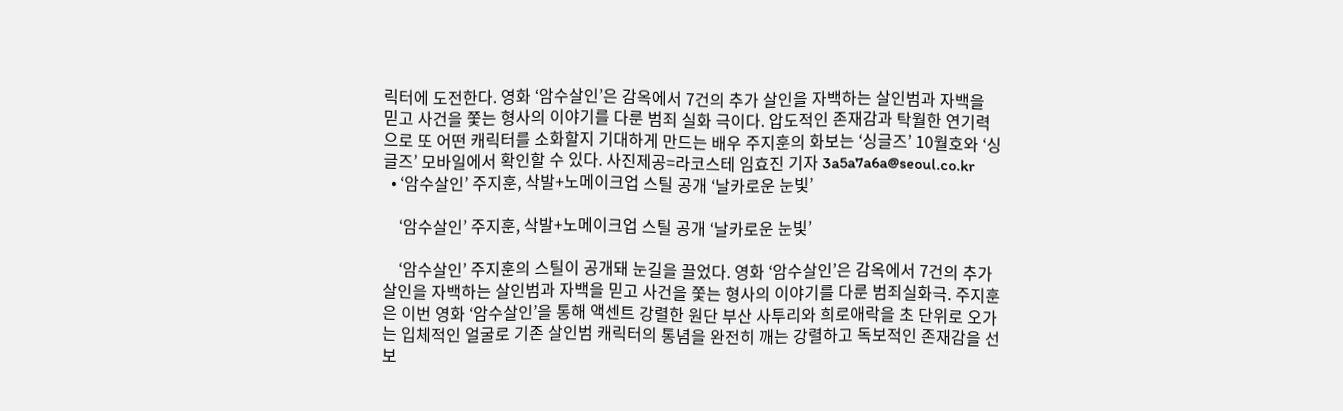릭터에 도전한다. 영화 ‘암수살인’은 감옥에서 7건의 추가 살인을 자백하는 살인범과 자백을 믿고 사건을 쫓는 형사의 이야기를 다룬 범죄 실화 극이다. 압도적인 존재감과 탁월한 연기력으로 또 어떤 캐릭터를 소화할지 기대하게 만드는 배우 주지훈의 화보는 ‘싱글즈’ 10월호와 ‘싱글즈’ 모바일에서 확인할 수 있다. 사진제공=라코스테 임효진 기자 3a5a7a6a@seoul.co.kr
  • ‘암수살인’ 주지훈, 삭발+노메이크업 스틸 공개 ‘날카로운 눈빛’

    ‘암수살인’ 주지훈, 삭발+노메이크업 스틸 공개 ‘날카로운 눈빛’

    ‘암수살인’ 주지훈의 스틸이 공개돼 눈길을 끌었다. 영화 ‘암수살인’은 감옥에서 7건의 추가 살인을 자백하는 살인범과 자백을 믿고 사건을 쫓는 형사의 이야기를 다룬 범죄실화극. 주지훈은 이번 영화 ‘암수살인’을 통해 액센트 강렬한 원단 부산 사투리와 희로애락을 초 단위로 오가는 입체적인 얼굴로 기존 살인범 캐릭터의 통념을 완전히 깨는 강렬하고 독보적인 존재감을 선보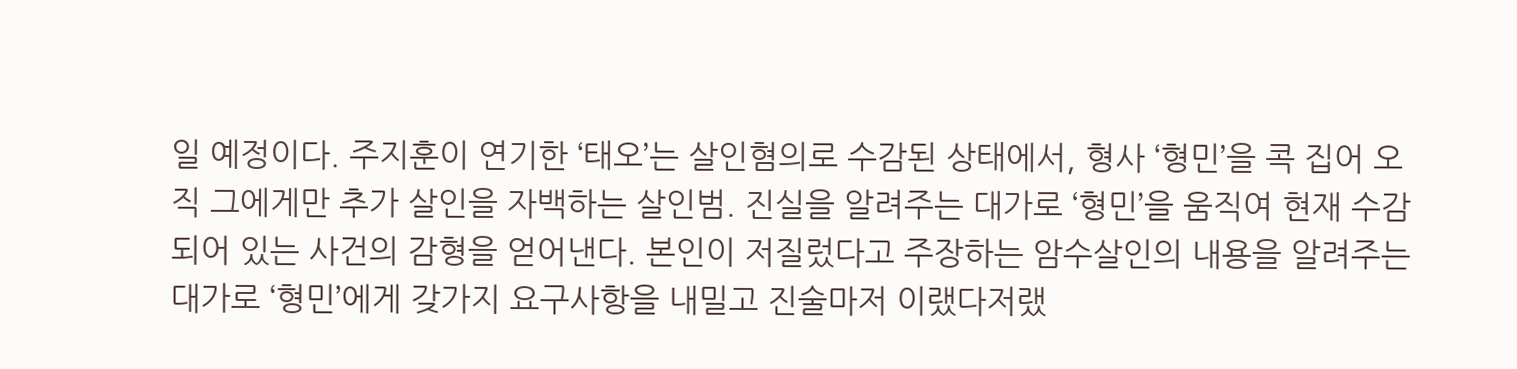일 예정이다. 주지훈이 연기한 ‘태오’는 살인혐의로 수감된 상태에서, 형사 ‘형민’을 콕 집어 오직 그에게만 추가 살인을 자백하는 살인범. 진실을 알려주는 대가로 ‘형민’을 움직여 현재 수감되어 있는 사건의 감형을 얻어낸다. 본인이 저질렀다고 주장하는 암수살인의 내용을 알려주는 대가로 ‘형민’에게 갖가지 요구사항을 내밀고 진술마저 이랬다저랬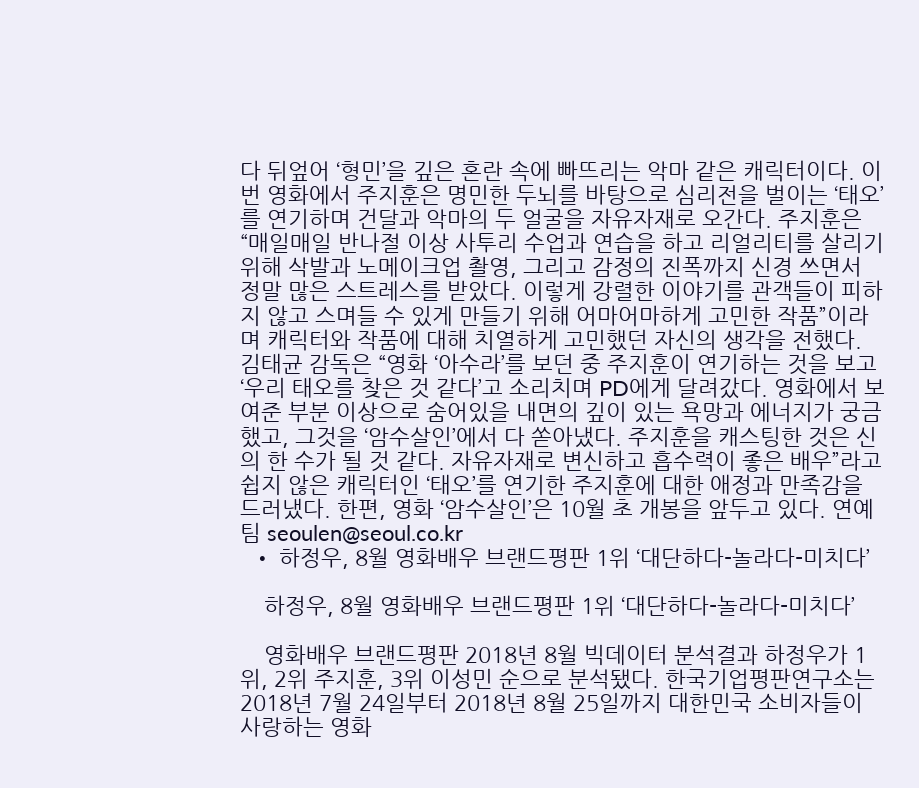다 뒤엎어 ‘형민’을 깊은 혼란 속에 빠뜨리는 악마 같은 캐릭터이다. 이번 영화에서 주지훈은 명민한 두뇌를 바탕으로 심리전을 벌이는 ‘태오’를 연기하며 건달과 악마의 두 얼굴을 자유자재로 오간다. 주지훈은 “매일매일 반나절 이상 사투리 수업과 연습을 하고 리얼리티를 살리기 위해 삭발과 노메이크업 촬영, 그리고 감정의 진폭까지 신경 쓰면서 정말 많은 스트레스를 받았다. 이렇게 강렬한 이야기를 관객들이 피하지 않고 스며들 수 있게 만들기 위해 어마어마하게 고민한 작품”이라며 캐릭터와 작품에 대해 치열하게 고민했던 자신의 생각을 전했다. 김태균 감독은 “영화 ‘아수라’를 보던 중 주지훈이 연기하는 것을 보고 ‘우리 태오를 찾은 것 같다’고 소리치며 PD에게 달려갔다. 영화에서 보여준 부분 이상으로 숨어있을 내면의 깊이 있는 욕망과 에너지가 궁금했고, 그것을 ‘암수살인’에서 다 쏟아냈다. 주지훈을 캐스팅한 것은 신의 한 수가 될 것 같다. 자유자재로 변신하고 흡수력이 좋은 배우”라고 쉽지 않은 캐릭터인 ‘태오’를 연기한 주지훈에 대한 애정과 만족감을 드러냈다. 한편, 영화 ‘암수살인’은 10월 초 개봉을 앞두고 있다. 연예팀 seoulen@seoul.co.kr
  • 하정우, 8월 영화배우 브랜드평판 1위 ‘대단하다-놀라다-미치다’

    하정우, 8월 영화배우 브랜드평판 1위 ‘대단하다-놀라다-미치다’

    영화배우 브랜드평판 2018년 8월 빅데이터 분석결과 하정우가 1위, 2위 주지훈, 3위 이성민 순으로 분석됐다. 한국기업평판연구소는 2018년 7월 24일부터 2018년 8월 25일까지 대한민국 소비자들이 사랑하는 영화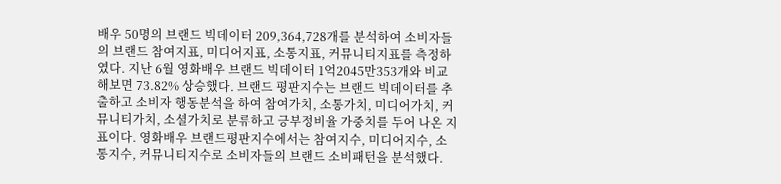배우 50명의 브랜드 빅데이터 209,364,728개를 분석하여 소비자들의 브랜드 참여지표, 미디어지표, 소통지표, 커뮤니티지표를 측정하였다. 지난 6월 영화배우 브랜드 빅데이터 1억2045만353개와 비교해보면 73.82% 상승했다. 브랜드 평판지수는 브랜드 빅데이터를 추출하고 소비자 행동분석을 하여 참여가치, 소통가치, 미디어가치, 커뮤니티가치, 소셜가치로 분류하고 긍부정비율 가중치를 두어 나온 지표이다. 영화배우 브랜드평판지수에서는 참여지수, 미디어지수, 소통지수, 커뮤니티지수로 소비자들의 브랜드 소비패턴을 분석했다.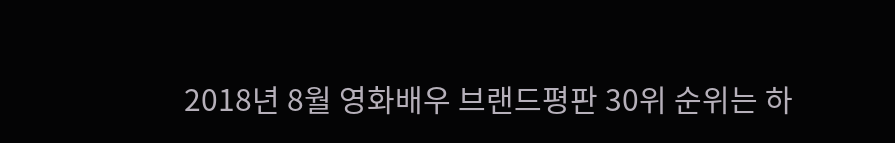2018년 8월 영화배우 브랜드평판 30위 순위는 하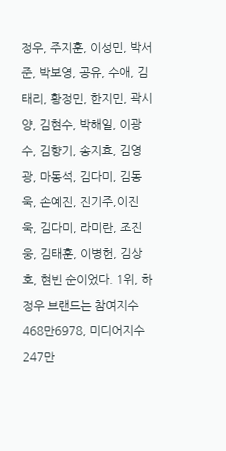정우, 주지훈, 이성민, 박서준, 박보영, 공유, 수애, 김태리, 황정민, 한지민, 곽시양, 김현수, 박해일, 이광수, 김향기, 송지효, 김영광, 마동석, 김다미, 김동욱, 손예진, 진기주,이진욱, 김다미, 라미란, 조진웅, 김태훈, 이병헌, 김상호, 현빈 순이었다. 1위, 하정우 브랜드는 참여지수 468만6978, 미디어지수 247만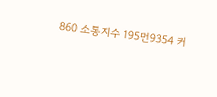860 소통지수 195먼9354 커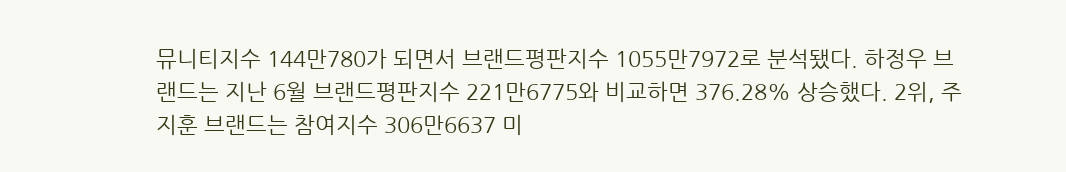뮤니티지수 144만780가 되면서 브랜드평판지수 1055만7972로 분석됐다. 하정우 브랜드는 지난 6월 브랜드평판지수 221만6775와 비교하면 376.28% 상승했다. 2위, 주지훈 브랜드는 참여지수 306만6637 미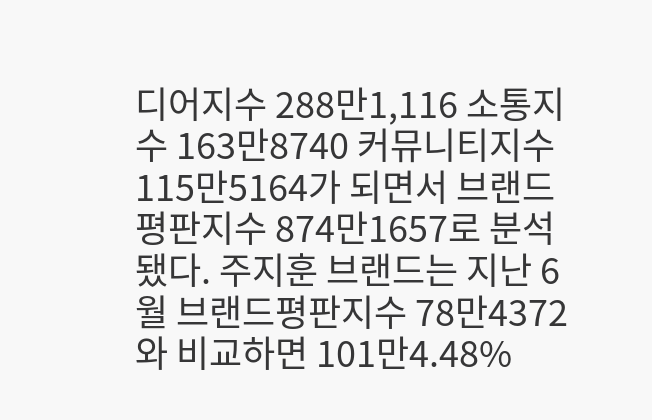디어지수 288만1,116 소통지수 163만8740 커뮤니티지수 115만5164가 되면서 브랜드평판지수 874만1657로 분석됐다. 주지훈 브랜드는 지난 6월 브랜드평판지수 78만4372와 비교하면 101만4.48%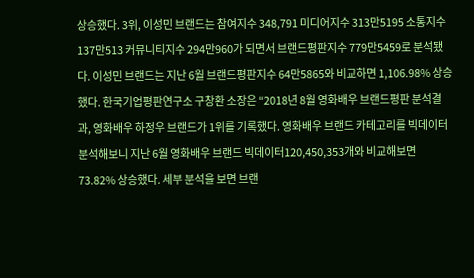상승했다. 3위, 이성민 브랜드는 참여지수 348,791 미디어지수 313만5195 소통지수 137만513 커뮤니티지수 294만960가 되면서 브랜드평판지수 779만5459로 분석됐다. 이성민 브랜드는 지난 6월 브랜드평판지수 64만5865와 비교하면 1,106.98% 상승했다. 한국기업평판연구소 구창환 소장은 “2018년 8월 영화배우 브랜드평판 분석결과, 영화배우 하정우 브랜드가 1위를 기록했다. 영화배우 브랜드 카테고리를 빅데이터 분석해보니 지난 6월 영화배우 브랜드 빅데이터120,450,353개와 비교해보면 73.82% 상승했다. 세부 분석을 보면 브랜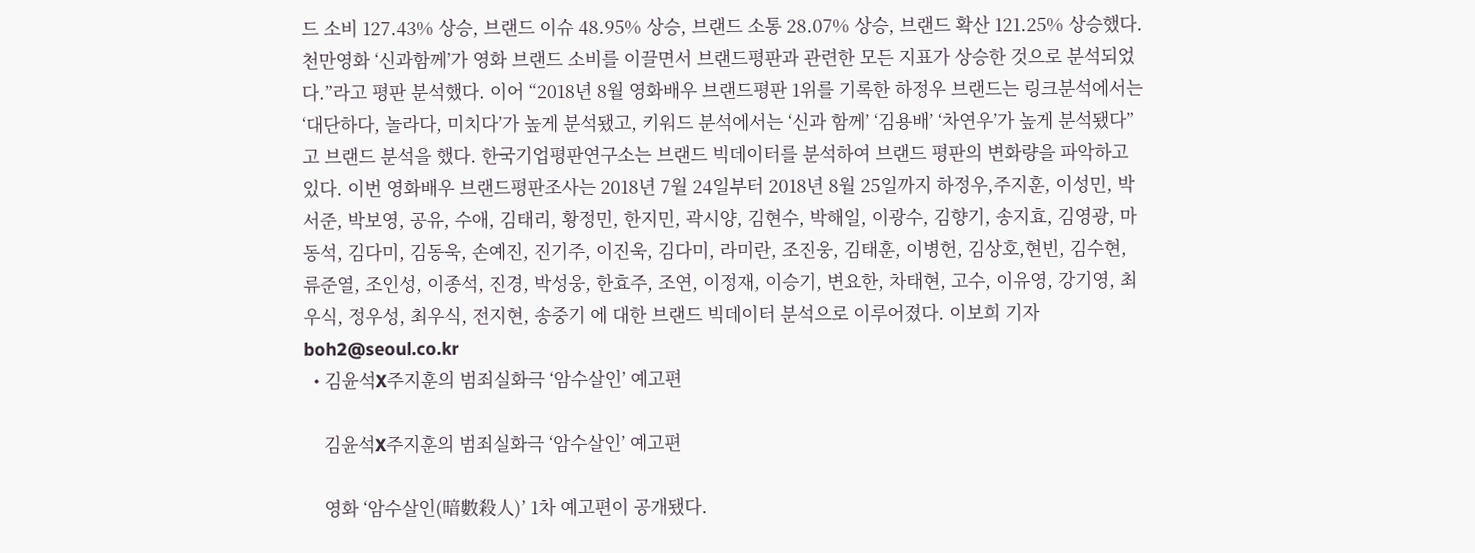드 소비 127.43% 상승, 브랜드 이슈 48.95% 상승, 브랜드 소통 28.07% 상승, 브랜드 확산 121.25% 상승했다. 천만영화 ‘신과함께’가 영화 브랜드 소비를 이끌면서 브랜드평판과 관련한 모든 지표가 상승한 것으로 분석되었다.”라고 평판 분석했다. 이어 “2018년 8월 영화배우 브랜드평판 1위를 기록한 하정우 브랜드는 링크분석에서는 ‘대단하다, 놀라다, 미치다’가 높게 분석됐고, 키워드 분석에서는 ‘신과 함께’ ‘김용배’ ‘차연우’가 높게 분석됐다”고 브랜드 분석을 했다. 한국기업평판연구소는 브랜드 빅데이터를 분석하여 브랜드 평판의 변화량을 파악하고 있다. 이번 영화배우 브랜드평판조사는 2018년 7월 24일부터 2018년 8월 25일까지 하정우,주지훈, 이성민, 박서준, 박보영, 공유, 수애, 김태리, 황정민, 한지민, 곽시양, 김현수, 박해일, 이광수, 김향기, 송지효, 김영광, 마동석, 김다미, 김동욱, 손예진, 진기주, 이진욱, 김다미, 라미란, 조진웅, 김태훈, 이병헌, 김상호,현빈, 김수현, 류준열, 조인성, 이종석, 진경, 박성웅, 한효주, 조연, 이정재, 이승기, 변요한, 차태현, 고수, 이유영, 강기영, 최우식, 정우성, 최우식, 전지현, 송중기 에 대한 브랜드 빅데이터 분석으로 이루어졌다. 이보희 기자 boh2@seoul.co.kr
  • 김윤석X주지훈의 범죄실화극 ‘암수살인’ 예고편

    김윤석X주지훈의 범죄실화극 ‘암수살인’ 예고편

    영화 ‘암수살인(暗數殺人)’ 1차 예고편이 공개됐다.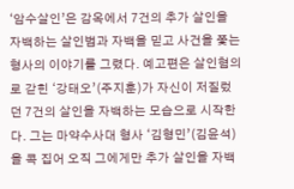‘암수살인’은 감옥에서 7건의 추가 살인을 자백하는 살인범과 자백을 믿고 사건을 쫓는 형사의 이야기를 그렸다. 예고편은 살인혐의로 갇힌 ‘강태오’(주지훈)가 자신이 저질렀던 7건의 살인을 자백하는 모습으로 시작한다. 그는 마약수사대 형사 ‘김형민’(김윤석)을 콕 집어 오직 그에게만 추가 살인을 자백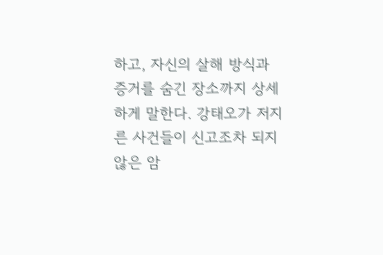하고, 자신의 살해 방식과 증거를 숨긴 장소까지 상세하게 말한다. 강태오가 저지른 사건들이 신고조차 되지 않은 암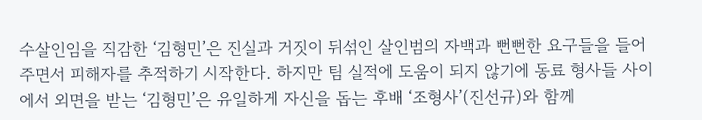수살인임을 직감한 ‘김형민’은 진실과 거짓이 뒤섞인 살인범의 자백과 뻔뻔한 요구들을 들어주면서 피해자를 추적하기 시작한다. 하지만 팀 실적에 도움이 되지 않기에 동료 형사들 사이에서 외면을 받는 ‘김형민’은 유일하게 자신을 돕는 후배 ‘조형사’(진선규)와 함께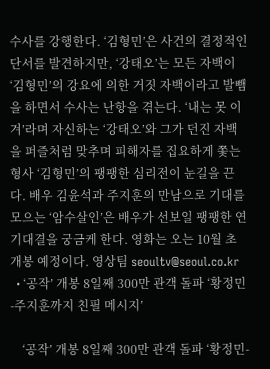수사를 강행한다. ‘김형민’은 사건의 결정적인 단서를 발견하지만, ‘강태오’는 모든 자백이 ‘김형민’의 강요에 의한 거짓 자백이라고 발뺌을 하면서 수사는 난항을 겪는다. ‘내는 못 이겨’라며 자신하는 ‘강태오’와 그가 던진 자백을 퍼즐처럼 맞추며 피해자를 집요하게 쫓는 형사 ‘김형민’의 팽팽한 심리전이 눈길을 끈다. 배우 김윤석과 주지훈의 만남으로 기대를 모으는 ‘암수살인’은 배우가 선보일 팽팽한 연기대결을 궁금케 한다. 영화는 오는 10월 초 개봉 예정이다. 영상팀 seoultv@seoul.co.kr
  • ‘공작’ 개봉 8일째 300만 관객 돌파 ‘황정민-주지훈까지 친필 메시지’

    ‘공작’ 개봉 8일째 300만 관객 돌파 ‘황정민-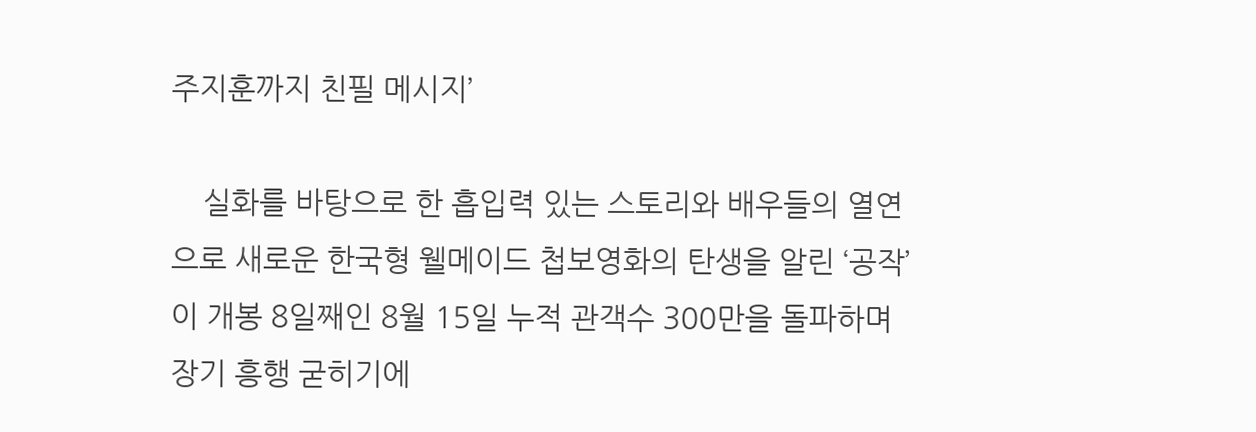주지훈까지 친필 메시지’

    실화를 바탕으로 한 흡입력 있는 스토리와 배우들의 열연으로 새로운 한국형 웰메이드 첩보영화의 탄생을 알린 ‘공작’이 개봉 8일째인 8월 15일 누적 관객수 300만을 돌파하며 장기 흥행 굳히기에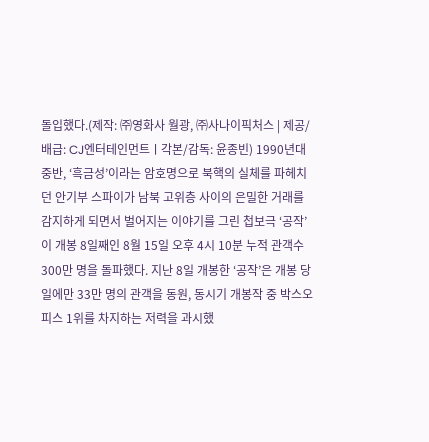돌입했다.(제작: ㈜영화사 월광, ㈜사나이픽처스 | 제공/배급: CJ엔터테인먼트ㅣ각본/감독: 윤종빈) 1990년대 중반, ‘흑금성’이라는 암호명으로 북핵의 실체를 파헤치던 안기부 스파이가 남북 고위층 사이의 은밀한 거래를 감지하게 되면서 벌어지는 이야기를 그린 첩보극 ‘공작’이 개봉 8일째인 8월 15일 오후 4시 10분 누적 관객수 300만 명을 돌파했다. 지난 8일 개봉한 ‘공작’은 개봉 당일에만 33만 명의 관객을 동원, 동시기 개봉작 중 박스오피스 1위를 차지하는 저력을 과시했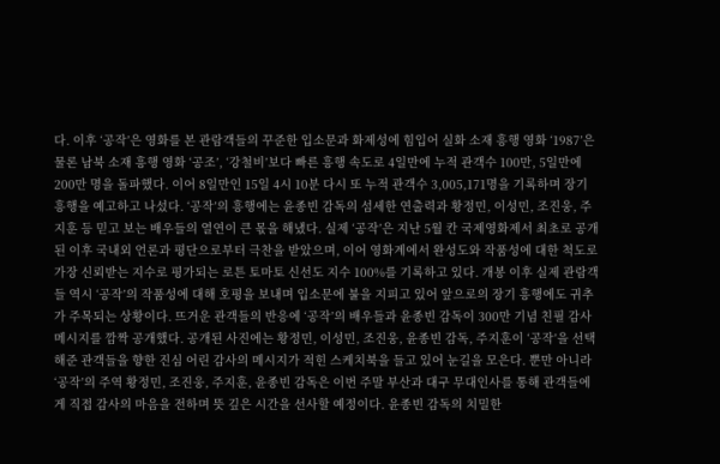다. 이후 ‘공작’은 영화를 본 관람객들의 꾸준한 입소문과 화제성에 힘입어 실화 소재 흥행 영화 ‘1987’은 물론 남북 소재 흥행 영화 ‘공조’, ‘강철비’보다 빠른 흥행 속도로 4일만에 누적 관객수 100만, 5일만에 200만 명을 돌파했다. 이어 8일만인 15일 4시 10분 다시 또 누적 관객수 3,005,171명을 기록하며 장기 흥행을 예고하고 나섰다. ‘공작’의 흥행에는 윤종빈 감독의 섬세한 연출력과 황정민, 이성민, 조진웅, 주지훈 등 믿고 보는 배우들의 열연이 큰 몫을 해냈다. 실제 ‘공작’은 지난 5월 칸 국제영화제서 최초로 공개된 이후 국내외 언론과 평단으로부터 극찬을 받았으며, 이어 영화계에서 완성도와 작품성에 대한 척도로 가장 신뢰받는 지수로 평가되는 로튼 토마토 신선도 지수 100%를 기록하고 있다. 개봉 이후 실제 관람객들 역시 ‘공작’의 작품성에 대해 호평을 보내며 입소문에 불을 지피고 있어 앞으로의 장기 흥행에도 귀추가 주목되는 상황이다. 뜨거운 관객들의 반응에 ‘공작’의 배우들과 윤종빈 감독이 300만 기념 친필 감사 메시지를 깜짝 공개했다. 공개된 사진에는 황정민, 이성민, 조진웅, 윤종빈 감독, 주지훈이 ‘공작’을 선택해준 관객들을 향한 진심 어린 감사의 메시지가 적힌 스케치북을 들고 있어 눈길을 모은다. 뿐만 아니라 ‘공작’의 주역 황정민, 조진웅, 주지훈, 윤종빈 감독은 이번 주말 부산과 대구 무대인사를 통해 관객들에게 직접 감사의 마음을 전하며 뜻 깊은 시간을 선사할 예정이다. 윤종빈 감독의 치밀한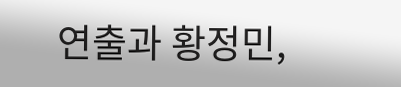연출과 황정민,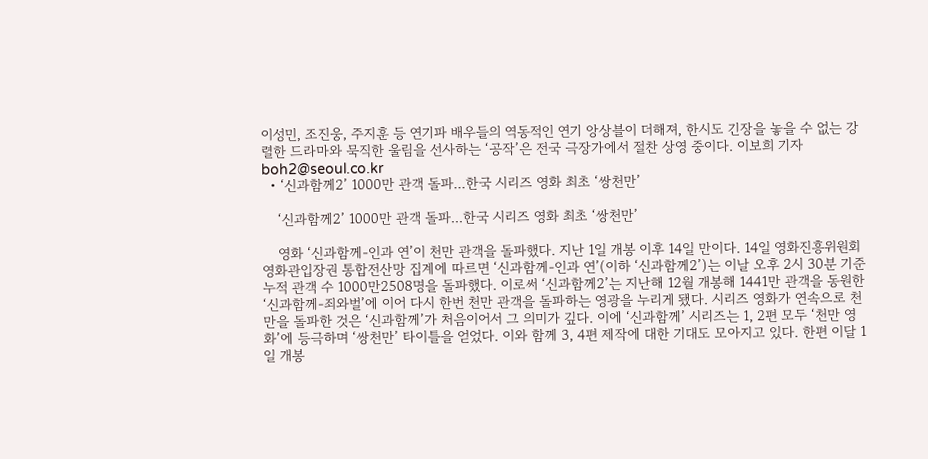이성민, 조진웅, 주지훈 등 연기파 배우들의 역동적인 연기 앙상블이 더해져, 한시도 긴장을 놓을 수 없는 강렬한 드라마와 묵직한 울림을 선사하는 ‘공작’은 전국 극장가에서 절찬 상영 중이다. 이보희 기자 boh2@seoul.co.kr
  • ‘신과함께2’ 1000만 관객 돌파...한국 시리즈 영화 최초 ‘쌍천만’

    ‘신과함께2’ 1000만 관객 돌파...한국 시리즈 영화 최초 ‘쌍천만’

    영화 ‘신과함께-인과 연’이 천만 관객을 돌파했다. 지난 1일 개봉 이후 14일 만이다. 14일 영화진흥위원회 영화관입장권 통합전산망 집계에 따르면 ‘신과함께-인과 연’(이하 ‘신과함께2’)는 이날 오후 2시 30분 기준 누적 관객 수 1000만2508명을 돌파했다. 이로써 ‘신과함께2’는 지난해 12월 개봉해 1441만 관객을 동원한 ‘신과함께-죄와벌’에 이어 다시 한번 천만 관객을 돌파하는 영광을 누리게 됐다. 시리즈 영화가 연속으로 천만을 돌파한 것은 ‘신과함께’가 처음이어서 그 의미가 깊다. 이에 ‘신과함께’ 시리즈는 1, 2편 모두 ‘천만 영화’에 등극하며 ‘쌍천만’ 타이틀을 얻었다. 이와 함께 3, 4편 제작에 대한 기대도 모아지고 있다. 한편 이달 1일 개봉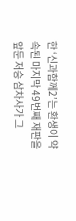한 ‘신과함께2’는 환생이 약속된 마지막 49번째 재판을 앞둔 저승 삼차사가 그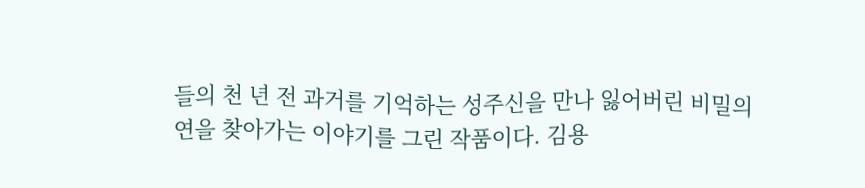들의 천 년 전 과거를 기억하는 성주신을 만나 잃어버린 비밀의 연을 찾아가는 이야기를 그린 작품이다. 김용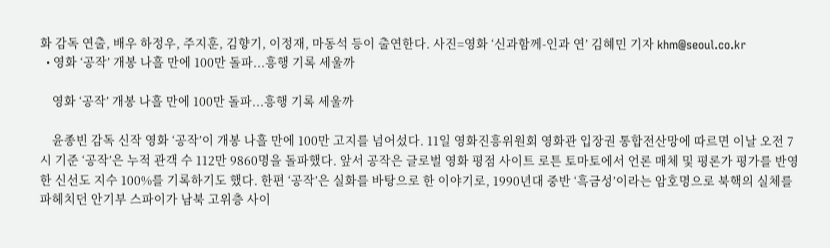화 감독 연출, 배우 하정우, 주지훈, 김향기, 이정재, 마동석 등이 출연한다. 사진=영화 ‘신과함께-인과 연’ 김혜민 기자 khm@seoul.co.kr
  • 영화 ‘공작’ 개봉 나흘 만에 100만 돌파...흥행 기록 세울까

    영화 ‘공작’ 개봉 나흘 만에 100만 돌파...흥행 기록 세울까

    윤종빈 감독 신작 영화 ‘공작’이 개봉 나흘 만에 100만 고지를 넘어섰다. 11일 영화진흥위원회 영화관 입장권 통합전산망에 따르면 이날 오전 7시 기준 ‘공작’은 누적 관객 수 112만 9860명을 돌파했다. 앞서 공작은 글로벌 영화 평점 사이트 로튼 토마토에서 언론 매체 및 평론가 평가를 반영한 신선도 지수 100%를 기록하기도 했다. 한편 ‘공작’은 실화를 바탕으로 한 이야기로, 1990년대 중반 ‘흑금성’이라는 암호명으로 북핵의 실체를 파헤치던 안기부 스파이가 남북 고위층 사이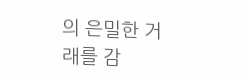의 은밀한 거래를 감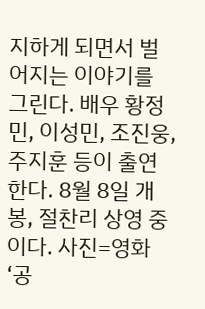지하게 되면서 벌어지는 이야기를 그린다. 배우 황정민, 이성민, 조진웅, 주지훈 등이 출연한다. 8월 8일 개봉, 절찬리 상영 중이다. 사진=영화 ‘공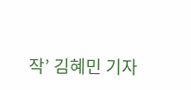작’ 김혜민 기자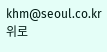khm@seoul.co.kr
위로